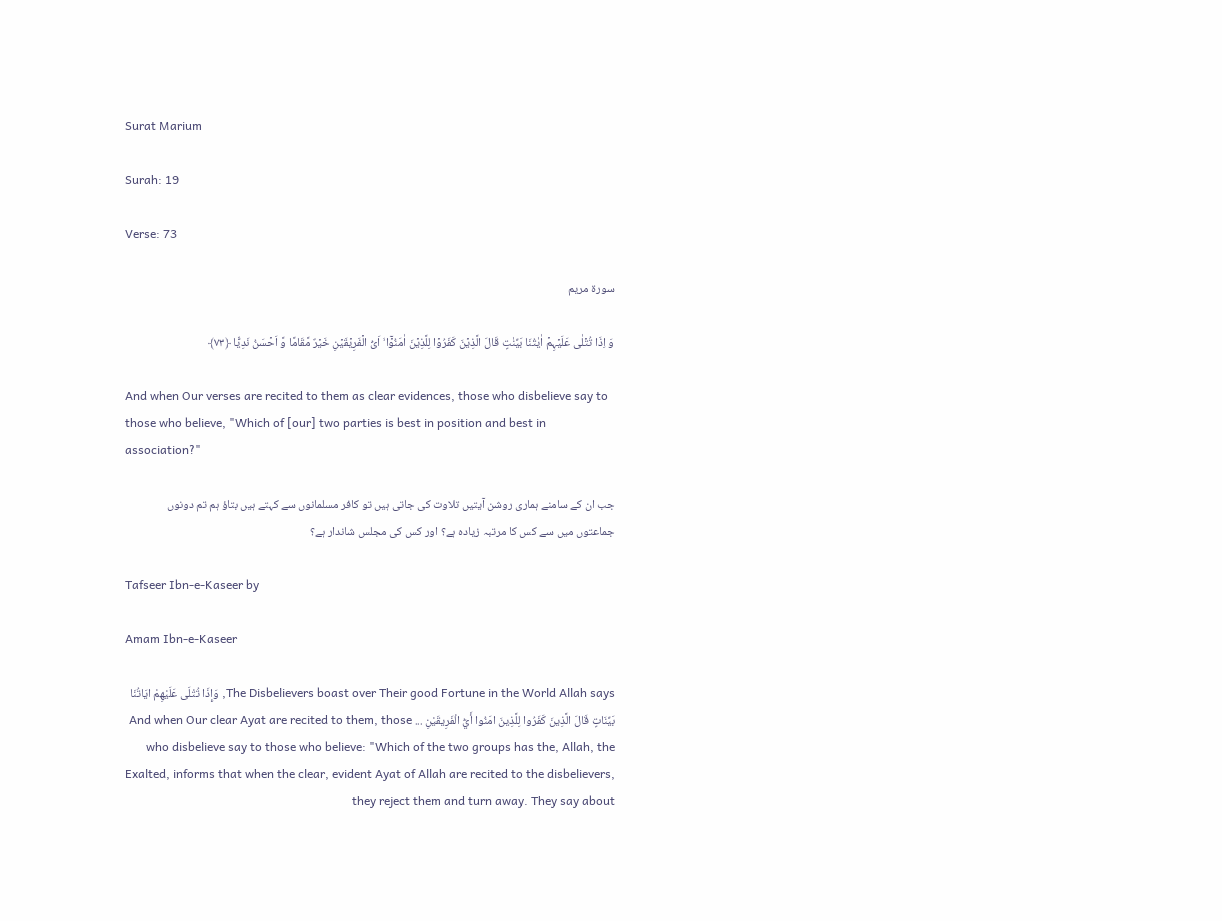Surat Marium

Surah: 19

Verse: 73

سورة مريم

وَ اِذَا تُتۡلٰی عَلَیۡہِمۡ اٰیٰتُنَا بَیِّنٰتٍ قَالَ الَّذِیۡنَ کَفَرُوۡا لِلَّذِیۡنَ اٰمَنُوۡۤا ۙ اَیُّ الۡفَرِیۡقَیۡنِ خَیۡرٌ مَّقَامًا وَّ اَحۡسَنُ نَدِیًّا ﴿۷۳﴾

And when Our verses are recited to them as clear evidences, those who disbelieve say to those who believe, "Which of [our] two parties is best in position and best in association?"

جب ان کے سامنے ہماری روشن آیتیں تلاوت کی جاتی ہیں تو کافر مسلمانوں سے کہتے ہیں بتاؤ ہم تم دونوں جماعتوں میں سے کس کا مرتبہ زیادہ ہے؟ اور کس کی مجلس شاندار ہے؟

Tafseer Ibn-e-Kaseer by

Amam Ibn-e-Kaseer

The Disbelievers boast over Their good Fortune in the World Allah says, وَإِذَا تُتْلَى عَلَيْهِمْ ايَاتُنَا بَيِّنَاتٍ قَالَ الَّذِينَ كَفَرُوا لِلَّذِينَ امَنُوا أَيُّ الْفَرِيقَيْنِ ... And when Our clear Ayat are recited to them, those who disbelieve say to those who believe: "Which of the two groups has the, Allah, the Exalted, informs that when the clear, evident Ayat of Allah are recited to the disbelievers, they reject them and turn away. They say about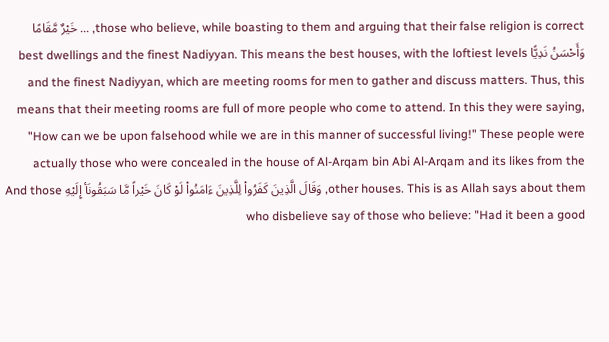those who believe, while boasting to them and arguing that their false religion is correct, ... خَيْرٌ مَّقَامًا وَأَحْسَنُ نَدِيًّا best dwellings and the finest Nadiyyan. This means the best houses, with the loftiest levels and the finest Nadiyyan, which are meeting rooms for men to gather and discuss matters. Thus, this means that their meeting rooms are full of more people who come to attend. In this they were saying, "How can we be upon falsehood while we are in this manner of successful living!" These people were actually those who were concealed in the house of Al-Arqam bin Abi Al-Arqam and its likes from the other houses. This is as Allah says about them, وَقَالَ الَّذِينَ كَفَرُواْ لِلَّذِينَ ءَامَنُواْ لَوْ كَانَ خَيْراً مَّا سَبَقُونَأ إِلَيْهِ And those who disbelieve say of those who believe: "Had it been a good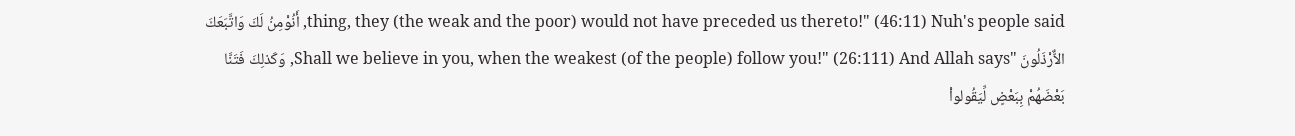thing, they (the weak and the poor) would not have preceded us thereto!" (46:11) Nuh's people said, أَنُوْمِنُ لَكَ وَاتَّبَعَكَ الاٌّرْذَلُونَ "Shall we believe in you, when the weakest (of the people) follow you!" (26:111) And Allah says, وَكَذلِكَ فَتَنَّا بَعْضَهُمْ بِبَعْضٍ لِّيَقُولواْ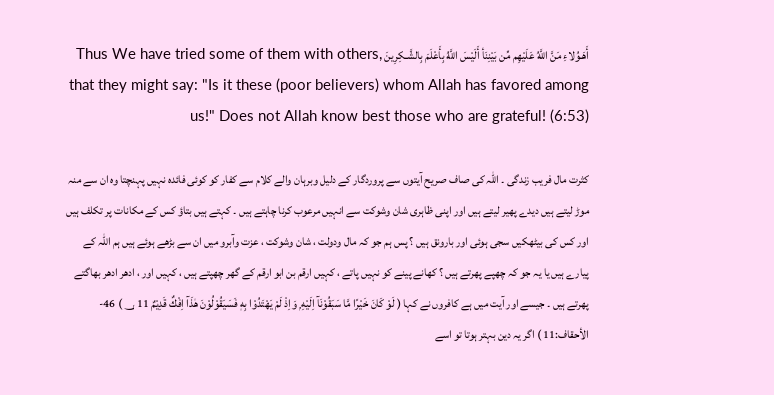أَهَـوُلاءِ مَنَّ اللَّهُ عَلَيْهِم مِّن بَيْنِنَأ أَلَيْسَ اللَّهُ بِأَعْلَمَ بِالشَّـكِرِينَ Thus We have tried some of them with others, that they might say: "Is it these (poor believers) whom Allah has favored among us!" Does not Allah know best those who are grateful! (6:53)

کثرت مال فریب زندگی ۔ اللہ کی صاف صریح آیتوں سے پروردگار کے دلیل وبرہان والے کلام سے کفار کو کوئی فائدہ نہیں پہنچتا وہ ان سے منہ موڑ لیتے ہیں دیدے پھیر لیتے ہیں اور اپنی ظاہری شان وشوکت سے انہیں مرعوب کرنا چاہتے ہیں ۔ کہتے ہیں بتاؤ کس کے مکانات پر تکلف ہیں اور کس کی بیٹھکیں سجی ہوئی اور بارونق ہیں ؟ پس ہم جو کہ مال ودولت ، شان وشوکت ، عزت وآبرو میں ان سے بڑھے ہوئے ہیں ہم اللہ کے پیارے ہیں یا یہ جو کہ چھپے پھرتے ہیں ؟ کھانے پینے کو نہیں پاتے ، کہیں ارقم بن ابو ارقم کے گھر چھپتے ہیں ، کہیں اور ، ادھر ادھر بھاگتے پھرتے ہیں ۔ جیسے اور آیت میں ہے کافروں نے کہا ( لَوْ كَانَ خَيْرًا مَّا سَبَقُوْنَآ اِلَيْهِ ۭ وَاِذْ لَمْ يَهْتَدُوْا بِهٖ فَسَيَقُوْلُوْنَ ھٰذَآ اِفْكٌ قَدِيْمٌ 11 ؀ ) 46- الأحقاف:11 ) اگر یہ دین بہتر ہوتا تو اسے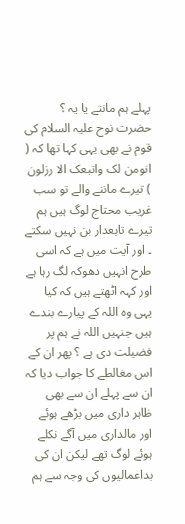پہلے ہم مانتے یا یہ ؟ حضرت نوح علیہ السلام کی قوم نے بھی یہی کہا تھا کہ ( انومن لک واتبعک الا رزلون ) تیرے ماننے والے تو سب غریب محتاج لوگ ہیں ہم تیرے تابعدار بن نہیں سکتے ۔ اور آیت میں ہے کہ اسی طرح انہیں دھوکہ لگ رہا ہے اور کہہ اٹھتے ہیں کہ کیا یہی وہ اللہ کے پیارے بندے ہیں جنہیں اللہ نے ہم پر فضیلت دی ہے ؟ پھر ان کے اس مغالطے کا جواب دیا کہ ان سے پہلے ان سے بھی ظاہر داری میں بڑھے ہوئے اور مالداری میں آگے نکلے ہوئے لوگ تھے لیکن ان کی بداعمالیوں کی وجہ سے ہم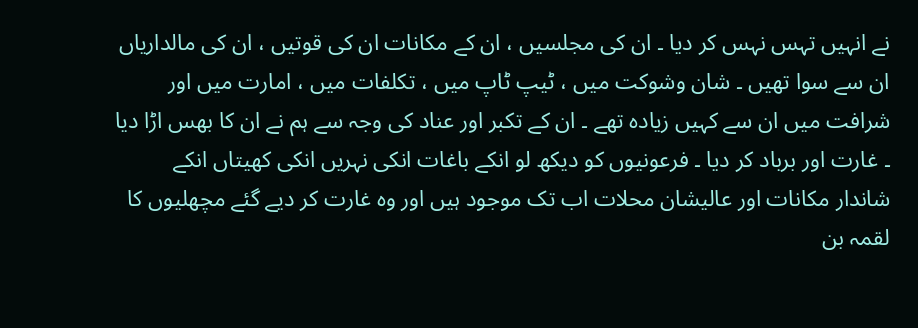نے انہیں تہس نہس کر دیا ۔ ان کی مجلسیں ، ان کے مکانات ان کی قوتیں ، ان کی مالداریاں ان سے سوا تھیں ۔ شان وشوکت میں ، ٹیپ ٹاپ میں ، تکلفات میں ، امارت میں اور شرافت میں ان سے کہیں زیادہ تھے ۔ ان کے تکبر اور عناد کی وجہ سے ہم نے ان کا بھس اڑا دیا ۔ غارت اور برباد کر دیا ۔ فرعونیوں کو دیکھ لو انکے باغات انکی نہریں انکی کھیتاں انکے شاندار مکانات اور عالیشان محلات اب تک موجود ہیں اور وہ غارت کر دیے گئے مچھلیوں کا لقمہ بن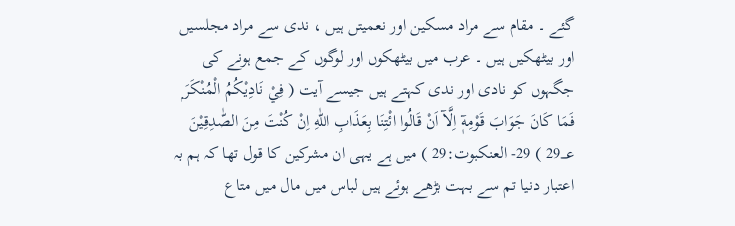گئے ۔ مقام سے مراد مسکین اور نعمیتں ہیں ، ندی سے مراد مجلسیں اور بیٹھکیں ہیں ۔ عرب میں بیٹھکوں اور لوگوں کے جمع ہونے کی جگہوں کو نادی اور ندی کہتے ہیں جیسے آیت ( فِيْ نَادِيْكُمُ الْمُنْكَرَ ۭ فَمَا كَانَ جَوَابَ قَوْمِهٖٓ اِلَّآ اَنْ قَالُوا ائْتِنَا بِعَذَابِ اللّٰهِ اِنْ كُنْتَ مِنَ الصّٰدِقِيْنَ 29؀ ) 29- العنكبوت:29 ) میں ہے یہی ان مشرکین کا قول تھا کہ ہم بہ اعتبار دنیا تم سے بہت بڑھے ہوئے ہیں لباس میں مال میں متاع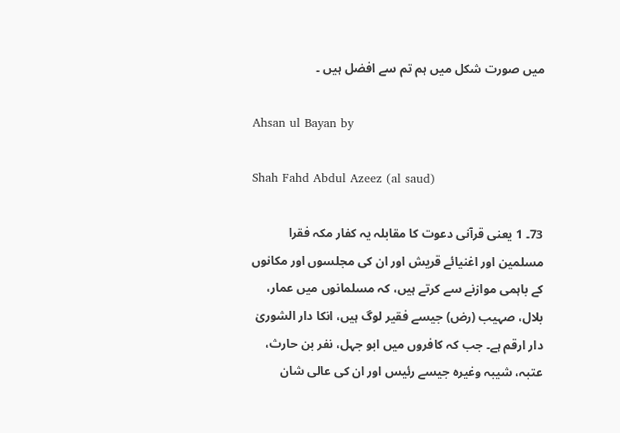میں صورت شکل میں ہم تم سے افضل ہیں ۔

Ahsan ul Bayan by

Shah Fahd Abdul Azeez (al saud)

73۔ 1 یعنی قرآنی دعوت کا مقابلہ یہ کفار مکہ فقرا مسلمین اور اغنیائے قریش اور ان کی مجلسوں اور مکانوں کے باہمی موازنے سے کرتے ہیں، کہ مسلمانوں میں عمار، بلال، صہیب (رض) جیسے فقیر لوگ ہیں، انکا دار الشوریٰ دار ارقم ہے۔ جب کہ کافروں میں ابو جہل، نفر بن حارث، عتبہ، شیبہ وغیرہ جیسے رئیس اور ان کی عالی شان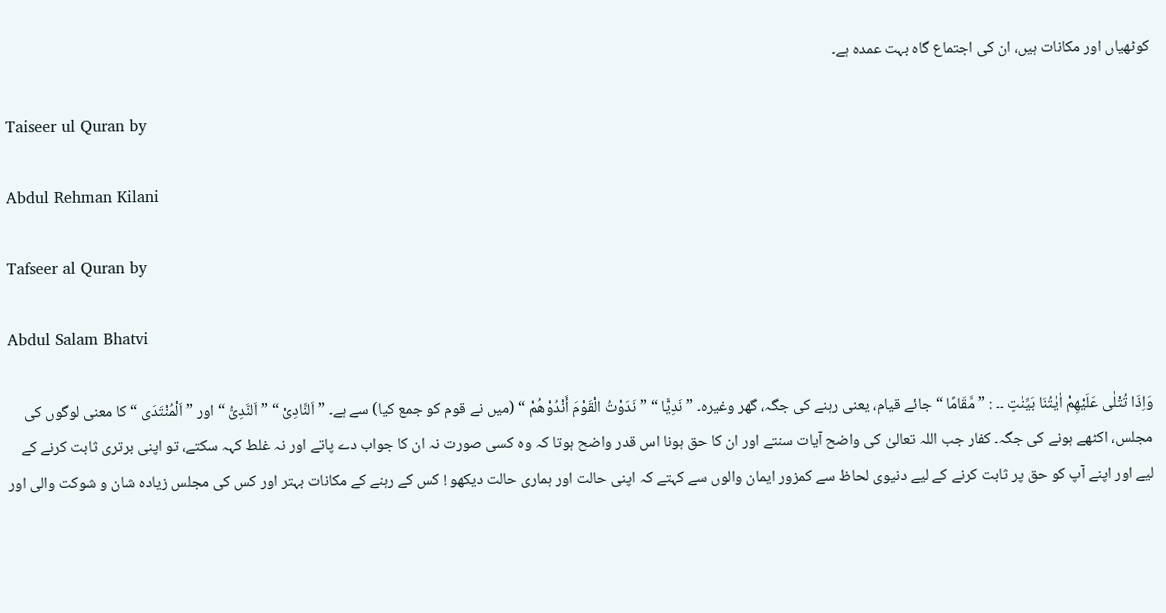کوٹھیاں اور مکانات ہیں، ان کی اجتماع گاہ بہت عمدہ ہے۔

Taiseer ul Quran by

Abdul Rehman Kilani

Tafseer al Quran by

Abdul Salam Bhatvi

وَاِذَا تُتْلٰى عَلَيْهِمْ اٰيٰتُنَا بَيِّنٰتٍ ۔۔ : ” مَّقَامًا “ جائے قیام، یعنی رہنے کی جگہ، گھر وغیرہ۔ ” نَدِيًّا “ ” نَدَوْتُ الْقَوْمَ أَنْدُوْھُمْ “ (میں نے قوم کو جمع کیا) سے ہے۔ ” اَلنَّادِیْ “ ” اَلنَّدِیُّ “ اور ” اَلْمُنْتَدَی “ کا معنی لوگوں کی مجلس، اکٹھے ہونے کی جگہ۔ کفار جب اللہ تعالیٰ کی واضح آیات سنتے اور ان کا حق ہونا اس قدر واضح ہوتا کہ وہ کسی صورت نہ ان کا جواب دے پاتے اور نہ غلط کہہ سکتے، تو اپنی برتری ثابت کرنے کے لیے اور اپنے آپ کو حق پر ثابت کرنے کے لیے دنیوی لحاظ سے کمزور ایمان والوں سے کہتے کہ اپنی حالت اور ہماری حالت دیکھو ! کس کے رہنے کے مکانات بہتر اور کس کی مجلس زیادہ شان و شوکت والی اور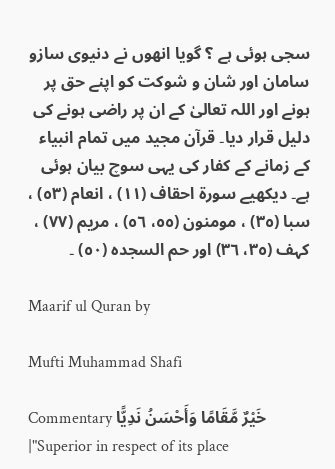سجی ہوئی ہے ؟ گویا انھوں نے دنیوی سازو سامان اور شان و شوکت کو اپنے حق پر ہونے اور اللہ تعالیٰ کے ان پر راضی ہونے کی دلیل قرار دیا۔ قرآن مجید میں تمام انبیاء کے زمانے کے کفار کی یہی سوچ بیان ہوئی ہے۔ دیکھیے سورة احقاف (١١) ، انعام (٥٣) ، سبا (٣٥) ، مومنون (٥٥، ٥٦) ، مریم (٧٧) ، کہف (٣٥، ٣٦) اور حم السجدہ (٥٠) ۔

Maarif ul Quran by

Mufti Muhammad Shafi

Commentary خَيْرٌ‌ مَّقَامًا وَأَحْسَنُ نَدِيًّا |"Superior in respect of its place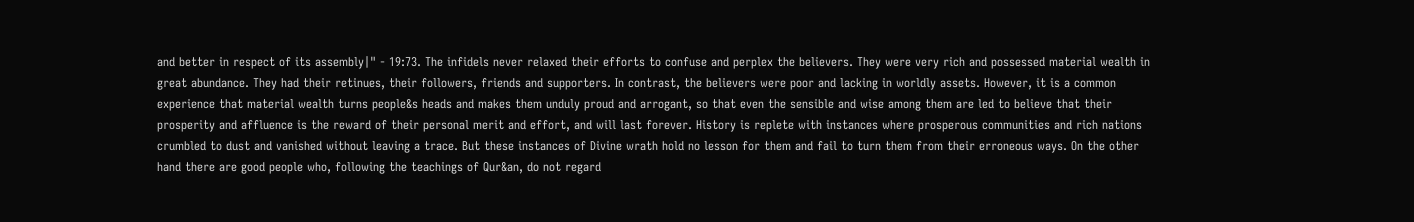and better in respect of its assembly|" - 19:73. The infidels never relaxed their efforts to confuse and perplex the believers. They were very rich and possessed material wealth in great abundance. They had their retinues, their followers, friends and supporters. In contrast, the believers were poor and lacking in worldly assets. However, it is a common experience that material wealth turns people&s heads and makes them unduly proud and arrogant, so that even the sensible and wise among them are led to believe that their prosperity and affluence is the reward of their personal merit and effort, and will last forever. History is replete with instances where prosperous communities and rich nations crumbled to dust and vanished without leaving a trace. But these instances of Divine wrath hold no lesson for them and fail to turn them from their erroneous ways. On the other hand there are good people who, following the teachings of Qur&an, do not regard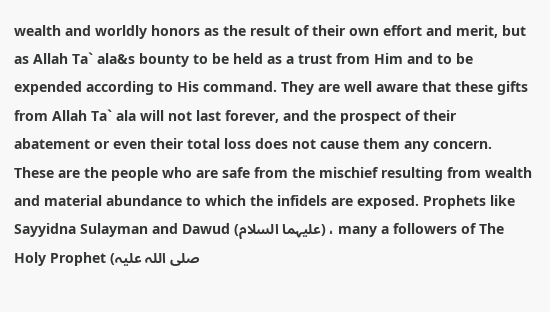wealth and worldly honors as the result of their own effort and merit, but as Allah Ta` ala&s bounty to be held as a trust from Him and to be expended according to His command. They are well aware that these gifts from Allah Ta` ala will not last forever, and the prospect of their abatement or even their total loss does not cause them any concern. These are the people who are safe from the mischief resulting from wealth and material abundance to which the infidels are exposed. Prophets like Sayyidna Sulayman and Dawud (علیہما السلام) ، many a followers of The Holy Prophet (صلی اللہ علیہ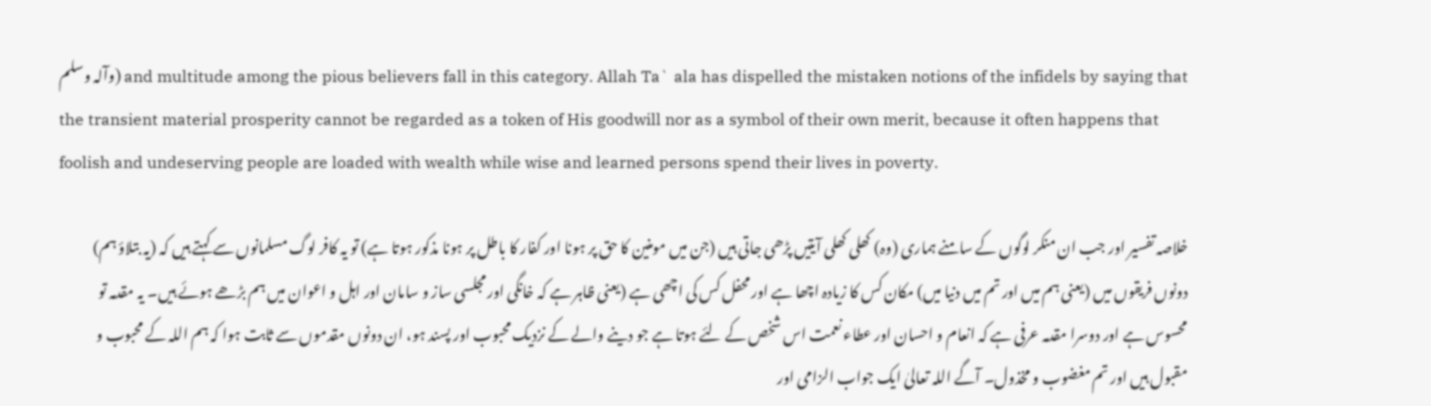وآلہ وسلم) and multitude among the pious believers fall in this category. Allah Ta` ala has dispelled the mistaken notions of the infidels by saying that the transient material prosperity cannot be regarded as a token of His goodwill nor as a symbol of their own merit, because it often happens that foolish and undeserving people are loaded with wealth while wise and learned persons spend their lives in poverty.

خلاصہ تفسیر اور جب ان منکر لوگوں کے سامنے ہماری (وہ) کھلی کھلی آیتیں پڑھی جاتی ہیں (جن میں مومنین کا حق پر ہونا اور کفار کا باطل پر ہونا مذکور ہوتا ہے) تو یہ کافر لوگ مسلمانوں سے کہتے ہیں کہ (یہ بتلاؤ ہم) دونوں فریقوں میں (یعنی ہم میں اور تم میں دنیا میں) مکان کس کا زیادہ اچھا ہے اور محفل کس کی اچھی ہے (یعنی ظاہر ہے کہ خانگی اور مجلسی ساز و سامان اور اہل و اعوان میں ہم بڑھے ہوئے ہیں۔ یہ مقدمہ تو محسوس ہے اور دوسرا مقدمہ عرفی ہے کہ انعام و احسان اور عطاء نعمت اس شخص کے لئے ہوتا ہے جو دینے والے کے نزدیک محبوب اور پسند ہو، ان دونوں مقدموں سے ثابت ہوا کہ ہم اللہ کے محبوب و مقبول ہیں اور تم مغضوب و مخذول۔ آگے اللہ تعالیٰ ایک جواب الزامی اور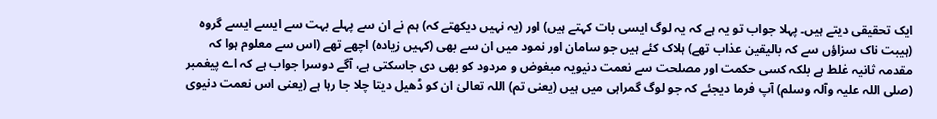ایک تحقیقی دیتے ہیں۔ پہلا جواب تو یہ ہے کہ یہ لوگ ایسی بات کہتے ہیں) اور (یہ نہیں دیکھتے کہ) ہم نے ان سے پہلے بہت سے ایسے ایسے گروہ (ہیبت ناک سزاؤں سے کہ بالیقین عذاب تھے) ہلاک کئے ہیں جو سامان اور نمود میں ان سے بھی (کہیں زیادہ) اچھے تھے (اس سے معلوم ہوا کہ مقدمہ ثانیہ غلط ہے بلکہ کسی حکمت اور مصلحت سے نعمت دنیویہ مبغوض و مردود کو بھی دی جاسکتی ہے، آگے دوسرا جواب ہے کہ اے پیغمبر (صلی اللہ علیہ وآلہ وسلم) آپ فرما دیجئے کہ جو لوگ گمراہی میں ہیں (یعنی تم) اللہ تعالیٰ ان کو ڈھیل دیتا چلا جا رہا ہے (یعنی اس نعمت دنیوی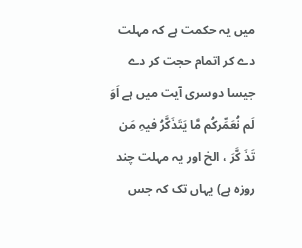میں یہ حکمت ہے کہ مہلت دے کر اتمام حجت کر دے جیسا دوسری آیت میں ہے اَوَ لَم نُعَمِّرکُم مَّا یَتَذَکَّرُ فیہِ مَن تَذَ کَّرَ ، الخ اور یہ مہلت چند روزہ ہے) یہاں تک کہ جس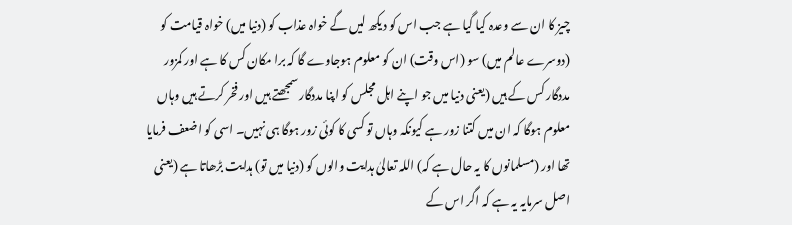چیز کا ان سے وعدہ کیا گیا ہے جب اس کو دیکھ لیں گے خواہ عذاب کو (دنیا میں) خواہ قیامت کو (دوسرے عالم میں) سو (اس وقت) ان کو معلوم ہوجاوے گا کہ برا مکان کس کا ہے اور کمزور مددگار کس کے ہیں (یعنی دنیا میں جو اپنے اہل مجلس کو اپنا مددگار سمجھتے ہیں اور فخر کرتے ہیں وہاں معلوم ہوگا کہ ان میں کتنا زور ہے کیونکہ وہاں تو کسی کا کوئی زور ہوگا ہی نہیں۔ اسی کو اضعف فرمایا تھا اور (مسلمانوں کا یہ حال ہے کہ) اللہ تعالیٰ ہدایت والوں کو (دنیا میں تو) ہدایت بڑھاتا ہے (یعنی اصل سرمایہ یہ ہے کہ اگر اس کے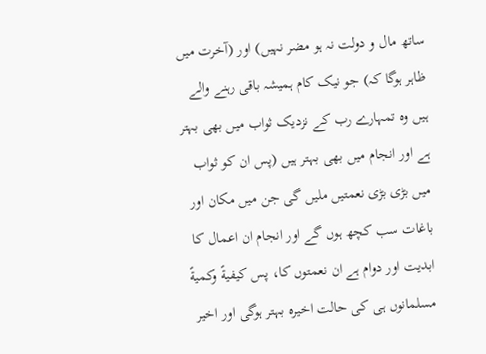ساتھ مال و دولت نہ ہو مضر نہیں) اور (آخرت میں ظاہر ہوگا کہ) جو نیک کام ہمیشہ باقی رہنے والے ہیں وہ تمہارے رب کے نزدیک ثواب میں بھی بہتر ہے اور انجام میں بھی بہتر ہیں (پس ان کو ثواب میں بڑی بڑی نعمتیں ملیں گی جن میں مکان اور باغات سب کچھ ہوں گے اور انجام ان اعمال کا ابدیت اور دوام ہے ان نعمتوں کا، پس کیفیةً وکمیةً مسلمانوں ہی کی حالت اخیرہ بہتر ہوگی اور اخیر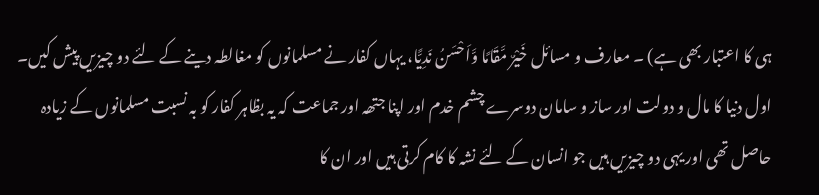ہی کا اعتبار بھی ہے) ۔ معارف و مسائل خَيْرٌ مَّقَامًا وَّاَحْسَنُ نَدِيًّا، یہاں کفار نے مسلمانوں کو مغالطہ دینے کے لئے دو چیزیں پیش کیں۔ اول دنیا کا مال و دولت اور ساز و سامان دوسرے چشم خدم اور اپنا جتھہ اور جماعت کہ یہ بظاہر کفار کو بہ نسبت مسلمانوں کے زیادہ حاصل تھی اور یہی دو چیزیں ہیں جو انسان کے لئے نشہ کا کام کرتی ہیں اور ان کا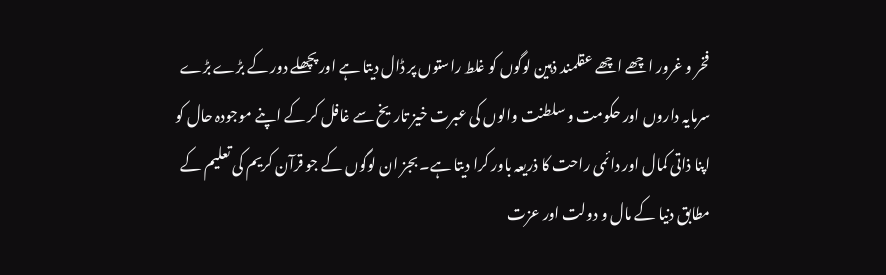فخر و غرور اچھے اچھے عقلمند ذہین لوگوں کو غلط راستوں پر ڈال دیتا ہے اور پچھلے دور کے بڑے بڑے سرمایہ داروں اور حکومت و سلطنت والوں کی عبرت خیز تاریخ سے غافل کر کے اپنے موجودہ حال کو اپنا ذاتی کمال اور دائمی راحت کا ذریعہ باور کرا دیتا ہے۔ بجز ان لوگوں کے جو قرآن کریم کی تعلیم کے مطابق دنیا کے مال و دولت اور عزت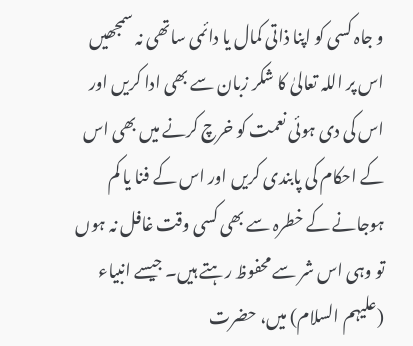و جاہ کسی کو اپنا ذاتی کمال یا دائمی ساتھی نہ سمجھیں اس پر اللہ تعالیٰ کا شکر زبان سے بھی ادا کریں اور اس کی دی ہوئی نعمت کو خرچ کرنے میں بھی اس کے احکام کی پابندی کریں اور اس کے فنا یا کم ہوجانے کے خطرہ سے بھی کسی وقت غافل نہ ہوں تو وہی اس شر سے محفوظ رہتے ہیں۔ جیسے انبیاء (علیہم السلام) میں، حضرت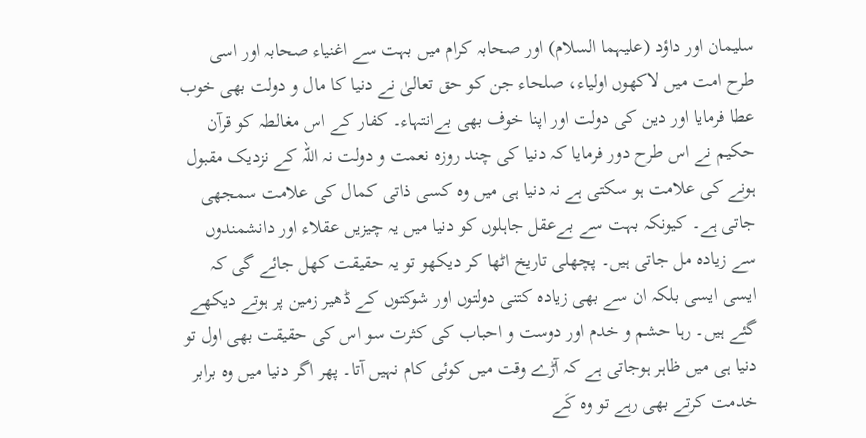سلیمان اور داؤد (علیہما السلام) اور صحابہ کرام میں بہت سے اغنیاء صحابہ اور اسی طرح امت میں لاکھوں اولیاء، صلحاء جن کو حق تعالیٰ نے دنیا کا مال و دولت بھی خوب عطا فرمایا اور دین کی دولت اور اپنا خوف بھی بےانتہاء۔ کفار کے اس مغالطہ کو قرآن حکیم نے اس طرح دور فرمایا کہ دنیا کی چند روزہ نعمت و دولت نہ اللہ کے نزدیک مقبول ہونے کی علامت ہو سکتی ہے نہ دنیا ہی میں وہ کسی ذاتی کمال کی علامت سمجھی جاتی ہے۔ کیونکہ بہت سے بےعقل جاہلوں کو دنیا میں یہ چیزیں عقلاء اور دانشمندوں سے زیادہ مل جاتی ہیں۔ پچھلی تاریخ اٹھا کر دیکھو تو یہ حقیقت کھل جائے گی کہ ایسی ایسی بلکہ ان سے بھی زیادہ کتنی دولتوں اور شوکتوں کے ڈھیر زمین پر ہوتے دیکھے گئے ہیں۔ رہا حشم و خدم اور دوست و احباب کی کثرت سو اس کی حقیقت بھی اول تو دنیا ہی میں ظاہر ہوجاتی ہے کہ آڑے وقت میں کوئی کام نہیں آتا۔ پھر اگر دنیا میں وہ برابر خدمت کرتے بھی رہے تو وہ کَے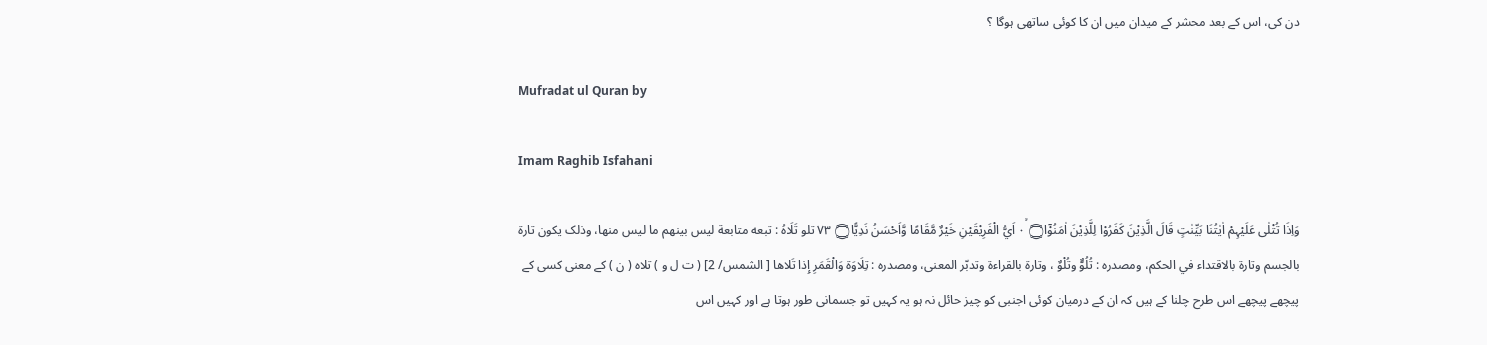دن کی، اس کے بعد محشر کے میدان میں ان کا کوئی ساتھی ہوگا ؟

Mufradat ul Quran by

Imam Raghib Isfahani

وَاِذَا تُتْلٰى عَلَيْہِمْ اٰيٰتُنَا بَيِّنٰتٍ قَالَ الَّذِيْنَ كَفَرُوْا لِلَّذِيْنَ اٰمَنُوْٓا۝ ٠ۙ اَيُّ الْفَرِيْقَيْنِ خَيْرٌ مَّقَامًا وَّاَحْسَنُ نَدِيًّا۝ ٧٣ تلو تَلَاهُ : تبعه متابعة ليس بينهم ما ليس منها، وذلک يكون تارة بالجسم وتارة بالاقتداء في الحکم، ومصدره : تُلُوٌّ وتُلْوٌ ، وتارة بالقراءة وتدبّر المعنی، ومصدره : تِلَاوَة وَالْقَمَرِ إِذا تَلاها [ الشمس/ 2] ( ت ل و ) تلاہ ( ن ) کے معنی کسی کے پیچھے پیچھے اس طرح چلنا کے ہیں کہ ان کے درمیان کوئی اجنبی کو چیز حائل نہ ہو یہ کہیں تو جسمانی طور ہوتا ہے اور کہیں اس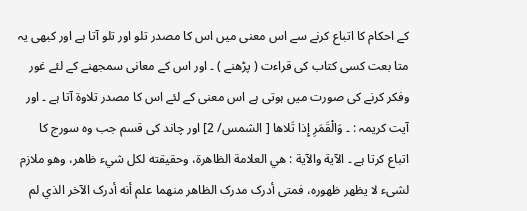کے احکام کا اتباع کرنے سے اس معنی میں اس کا مصدر تلو اور تلو آتا ہے اور کبھی یہ متا بعت کسی کتاب کی قراءت ( پڑھنے ) ۔ اور اس کے معانی سمجھنے کے لئے غور وفکر کرنے کی صورت میں ہوتی ہے اس معنی کے لئے اس کا مصدر تلاوۃ آتا ہے ۔ اور آیت کریمہ : ۔ وَالْقَمَرِ إِذا تَلاها [ الشمس/ 2] اور چاند کی قسم جب وہ سورج کا اتباع کرتا ہے ۔ الآية والآية : هي العلامة الظاهرة، وحقیقته لکل شيء ظاهر، وهو ملازم لشیء لا يظهر ظهوره، فمتی أدرک مدرک الظاهر منهما علم أنه أدرک الآخر الذي لم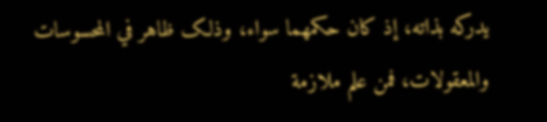يدركه بذاته، إذ کان حكمهما سواء، وذلک ظاهر في المحسوسات والمعقولات، فمن علم ملازمة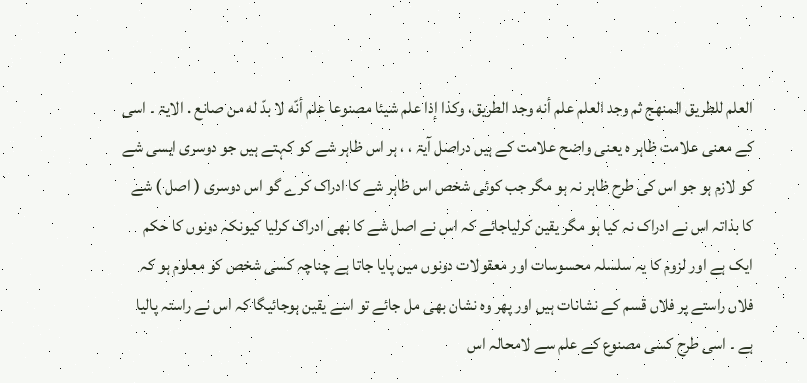العلم للطریق المنهج ثم وجد العلم علم أنه وجد الطریق، وکذا إذا علم شيئا مصنوعا علم أنّه لا بدّ له من صانع . الایۃ ۔ اسی کے معنی علامت ظاہر ہ یعنی واضح علامت کے ہیں دراصل آیۃ ، ، ہر اس ظاہر شے کو کہتے ہیں جو دوسری ایسی شے کو لازم ہو جو اس کی طرح ظاہر نہ ہو مگر جب کوئی شخص اس ظاہر شے کا ادراک کرے گو اس دوسری ( اصل ) شے کا بذاتہ اس نے ادراک نہ کیا ہو مگر یقین کرلیاجائے کہ اس نے اصل شے کا بھی ادراک کرلیا کیونکہ دونوں کا حکم ایک ہے اور لزوم کا یہ سلسلہ محسوسات اور معقولات دونوں میں پایا جاتا ہے چناچہ کسی شخص کو معلوم ہو کہ فلاں راستے پر فلاں قسم کے نشانات ہیں اور پھر وہ نشان بھی مل جائے تو اسے یقین ہوجائیگا کہ اس نے راستہ پالیا ہے ۔ اسی طرح کسی مصنوع کے علم سے لامحالہ اس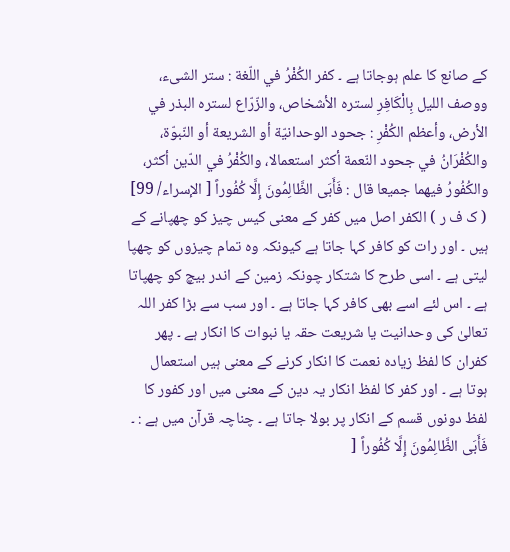کے صانع کا علم ہوجاتا ہے ۔ كفر الكُفْرُ في اللّغة : ستر الشیء، ووصف اللیل بِالْكَافِرِ لستره الأشخاص، والزّرّاع لستره البذر في الأرض، وأعظم الكُفْرِ : جحود الوحدانيّة أو الشریعة أو النّبوّة، والکُفْرَانُ في جحود النّعمة أكثر استعمالا، والکُفْرُ في الدّين أكثر، والکُفُورُ فيهما جمیعا قال : فَأَبَى الظَّالِمُونَ إِلَّا كُفُوراً [ الإسراء/ 99] ( ک ف ر ) الکفر اصل میں کفر کے معنی کیس چیز کو چھپانے کے ہیں ۔ اور رات کو کافر کہا جاتا ہے کیونکہ وہ تمام چیزوں کو چھپا لیتی ہے ۔ اسی طرح کا شتکار چونکہ زمین کے اندر بیچ کو چھپاتا ہے ۔ اس لئے اسے بھی کافر کہا جاتا ہے ۔ اور سب سے بڑا کفر اللہ تعالیٰ کی وحدانیت یا شریعت حقہ یا نبوات کا انکار ہے ۔ پھر کفران کا لفظ زیادہ نعمت کا انکار کرنے کے معنی ہیں استعمال ہوتا ہے ۔ اور کفر کا لفظ انکار یہ دین کے معنی میں اور کفور کا لفظ دونوں قسم کے انکار پر بولا جاتا ہے ۔ چناچہ قرآن میں ہے : ۔ فَأَبَى الظَّالِمُونَ إِلَّا كُفُوراً [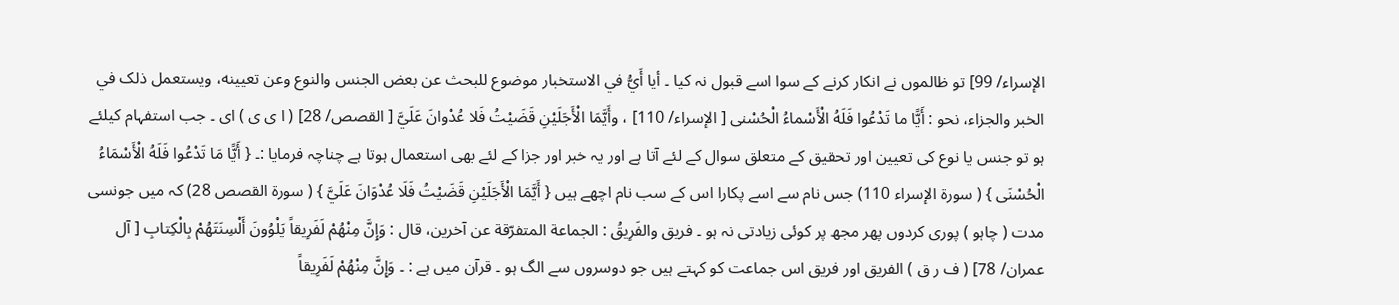الإسراء/ 99] تو ظالموں نے انکار کرنے کے سوا اسے قبول نہ کیا ۔ أيا أَيُّ في الاستخبار موضوع للبحث عن بعض الجنس والنوع وعن تعيينه، ويستعمل ذلک في الخبر والجزاء، نحو : أَيًّا ما تَدْعُوا فَلَهُ الْأَسْماءُ الْحُسْنى [ الإسراء/ 110] ، وأَيَّمَا الْأَجَلَيْنِ قَضَيْتُ فَلا عُدْوانَ عَلَيَّ [ القصص/ 28] ( ا ی ی ) ای ۔ جب استفہام کیلئے ہو تو جنس یا نوع کی تعیین اور تحقیق کے متعلق سوال کے لئے آتا ہے اور یہ خبر اور جزا کے لئے بھی استعمال ہوتا ہے چناچہ فرمایا :۔ { أَيًّا مَا تَدْعُوا فَلَهُ الْأَسْمَاءُ الْحُسْنَى } ( سورة الإسراء 110) جس نام سے اسے پکارا اس کے سب نام اچھے ہیں { أَيَّمَا الْأَجَلَيْنِ قَضَيْتُ فَلَا عُدْوَانَ عَلَيَّ } ( سورة القصص 28) کہ میں جونسی مدت ( چاہو ) پوری کردوں پھر مجھ پر کوئی زیادتی نہ ہو ۔ فریق والفَرِيقُ : الجماعة المتفرّقة عن آخرین، قال : وَإِنَّ مِنْهُمْ لَفَرِيقاً يَلْوُونَ أَلْسِنَتَهُمْ بِالْكِتابِ [ آل عمران/ 78] ( ف ر ق ) الفریق اور فریق اس جماعت کو کہتے ہیں جو دوسروں سے الگ ہو ۔ قرآن میں ہے : ۔ وَإِنَّ مِنْهُمْ لَفَرِيقاً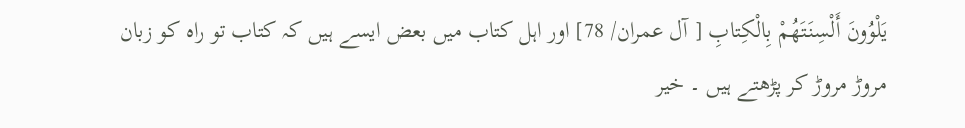يَلْوُونَ أَلْسِنَتَهُمْ بِالْكِتابِ [ آل عمران/ 78] اور اہل کتاب میں بعض ایسے ہیں کہ کتاب تو راہ کو زبان مروڑ مروڑ کر پڑھتے ہیں ۔ خير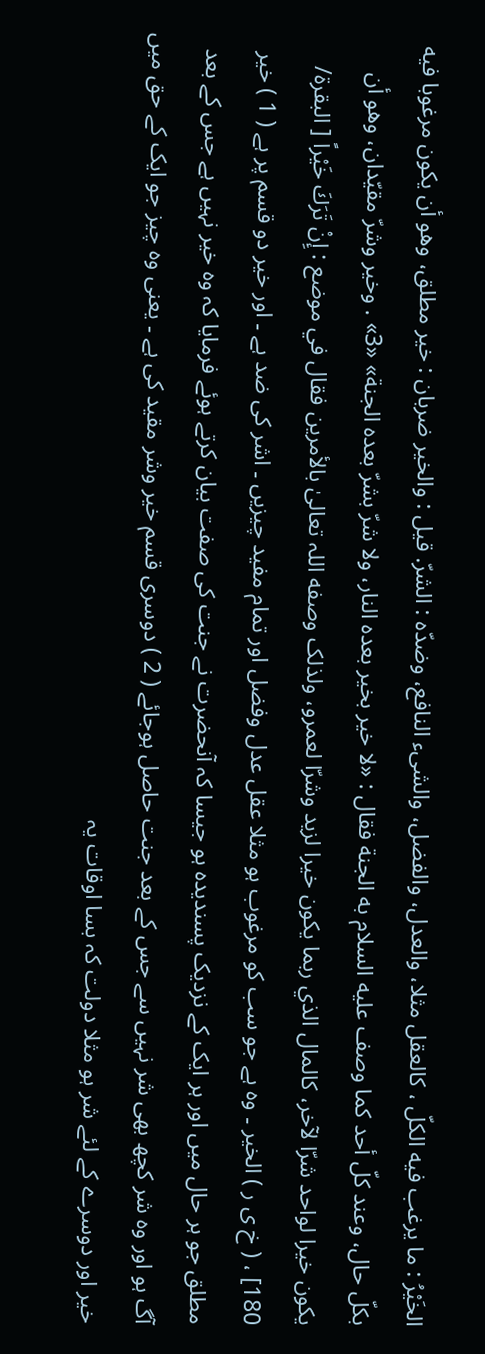الخَيْرُ : ما يرغب فيه الكلّ ، کالعقل مثلا، والعدل، والفضل، والشیء النافع، وضدّه : الشرّ. قيل : والخیر ضربان : خير مطلق، وهو أن يكون مرغوبا فيه بكلّ حال، وعند کلّ أحد کما وصف عليه السلام به الجنة فقال : «لا خير بخیر بعده النار، ولا شرّ بشرّ بعده الجنة» «3» . وخیر وشرّ مقيّدان، وهو أن يكون خيرا لواحد شرّا لآخر، کالمال الذي ربما يكون خيرا لزید وشرّا لعمرو، ولذلک وصفه اللہ تعالیٰ بالأمرین فقال في موضع : إِنْ تَرَكَ خَيْراً [ البقرة/ 180] ، ( خ ی ر ) الخیر ۔ وہ ہے جو سب کو مرغوب ہو مثلا عقل عدل وفضل اور تمام مفید چیزیں ۔ اشر کی ضد ہے ۔ اور خیر دو قسم پر ہے ( 1 ) خیر مطلق جو ہر حال میں اور ہر ایک کے نزدیک پسندیدہ ہو جیسا کہ آنحضرت نے جنت کی صفت بیان کرتے ہوئے فرمایا کہ وہ خیر نہیں ہے جس کے بعد آگ ہو اور وہ شر کچھ بھی شر نہیں سے جس کے بعد جنت حاصل ہوجائے ( 2 ) دوسری قسم خیر وشر مقید کی ہے ۔ یعنی وہ چیز جو ایک کے حق میں خیر اور دوسرے کے لئے شر ہو مثلا دولت کہ بسا اوقات یہ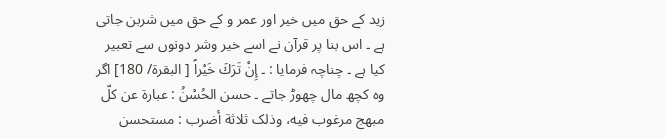زید کے حق میں خیر اور عمر و کے حق میں شربن جاتی ہے ۔ اس بنا پر قرآن نے اسے خیر وشر دونوں سے تعبیر کیا ہے ۔ چناچہ فرمایا : ۔ إِنْ تَرَكَ خَيْراً [ البقرة/ 180] اگر وہ کچھ مال چھوڑ جاتے ۔ حسن الحُسْنُ : عبارة عن کلّ مبهج مرغوب فيه، وذلک ثلاثة أضرب : مستحسن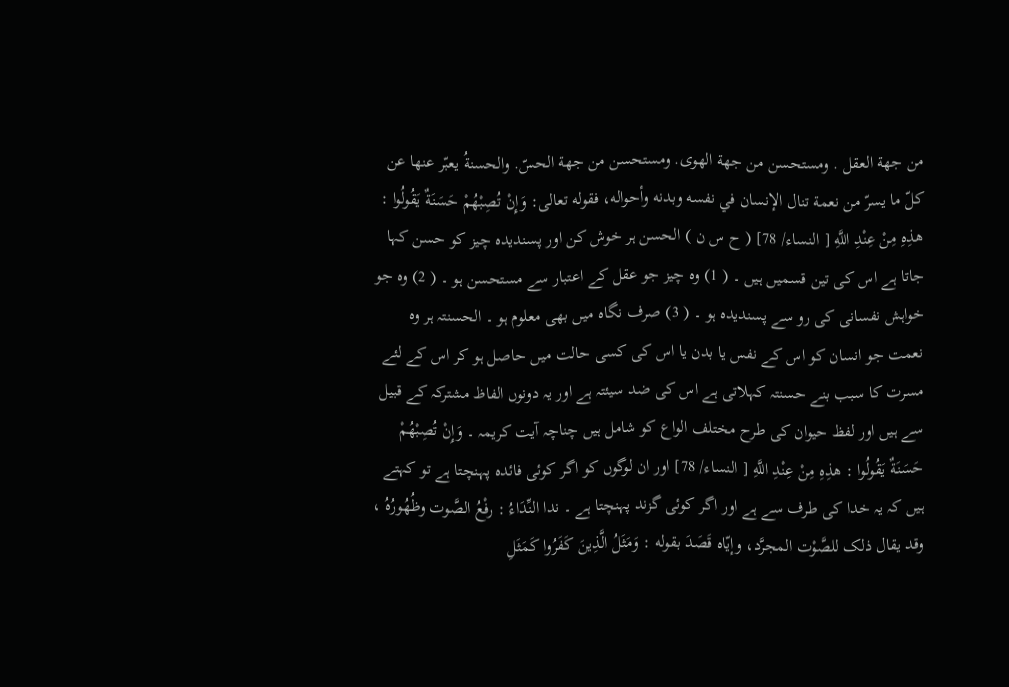من جهة العقل . ومستحسن من جهة الهوى. ومستحسن من جهة الحسّ. والحسنةُ يعبّر عنها عن کلّ ما يسرّ من نعمة تنال الإنسان في نفسه وبدنه وأحواله، فقوله تعالی: وَإِنْ تُصِبْهُمْ حَسَنَةٌ يَقُولُوا : هذِهِ مِنْ عِنْدِ اللَّهِ [ النساء/ 78] ( ح س ن ) الحسن ہر خوش کن اور پسندیدہ چیز کو حسن کہا جاتا ہے اس کی تین قسمیں ہیں ۔ ( 1) وہ چیز جو عقل کے اعتبار سے مستحسن ہو ۔ ( 2) وہ جو خواہش نفسانی کی رو سے پسندیدہ ہو ۔ ( 3) صرف نگاہ میں بھی معلوم ہو ۔ الحسنتہ ہر وہ نعمت جو انسان کو اس کے نفس یا بدن یا اس کی کسی حالت میں حاصل ہو کر اس کے لئے مسرت کا سبب بنے حسنتہ کہلاتی ہے اس کی ضد سیئتہ ہے اور یہ دونوں الفاظ مشترکہ کے قبیل سے ہیں اور لفظ حیوان کی طرح مختلف الواع کو شامل ہیں چناچہ آیت کریمہ ۔ وَإِنْ تُصِبْهُمْ حَسَنَةٌ يَقُولُوا : هذِهِ مِنْ عِنْدِ اللَّهِ [ النساء/ 78] اور ان لوگوں کو اگر کوئی فائدہ پہنچتا ہے تو کہتے ہیں کہ یہ خدا کی طرف سے ہے اور اگر کوئی گزند پہنچتا ہے ۔ ندا النِّدَاءُ : رفْعُ الصَّوت وظُهُورُهُ ، وقد يقال ذلک للصَّوْت المجرَّد، وإيّاه قَصَدَ بقوله : وَمَثَلُ الَّذِينَ كَفَرُوا كَمَثَلِ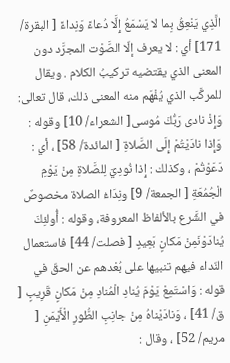الَّذِي يَنْعِقُ بِما لا يَسْمَعُ إِلَّا دُعاءً وَنِداءً [ البقرة/ 171] أي : لا يعرف إلّا الصَّوْت المجرَّد دون المعنی الذي يقتضيه تركيبُ الکلام . ويقال للمرکَّب الذي يُفْهَم منه المعنی ذلك، قال تعالی: وَإِذْ نادی رَبُّكَ مُوسی[ الشعراء/ 10] وقوله : وَإِذا نادَيْتُمْ إِلَى الصَّلاةِ [ المائدة/ 58] ، أي : دَعَوْتُمْ ، وکذلك : إِذا نُودِيَ لِلصَّلاةِ مِنْ يَوْمِ الْجُمُعَةِ [ الجمعة/ 9] ونِدَاءُ الصلاة مخصوصٌ في الشَّرع بالألفاظ المعروفة، وقوله : أُولئِكَ يُنادَوْنَمِنْ مَكانٍ بَعِيدٍ [ فصلت/ 44] فاستعمال النّداء فيهم تنبيها علی بُعْدهم عن الحقّ في قوله : وَاسْتَمِعْ يَوْمَ يُنادِ الْمُنادِ مِنْ مَكانٍ قَرِيبٍ [ ق/ 41] ، وَنادَيْناهُ مِنْ جانِبِ الطُّورِ الْأَيْمَنِ [ مریم/ 52] ، وقال :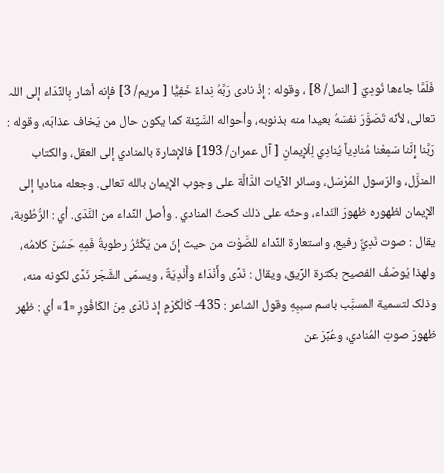فَلَمَّا جاءَها نُودِيَ [ النمل/ 8] ، وقوله : إِذْ نادی رَبَّهُ نِداءً خَفِيًّا [ مریم/ 3] فإنه أشار بِالنِّدَاء إلى اللہ تعالی، لأنّه تَصَوَّرَ نفسَهُ بعیدا منه بذنوبه، وأحواله السَّيِّئة كما يكون حال من يَخاف عذابَه، وقوله : رَبَّنا إِنَّنا سَمِعْنا مُنادِياً يُنادِي لِلْإِيمانِ [ آل عمران/ 193] فالإشارة بالمنادي إلى العقل، والکتاب المنزَّل، والرّسول المُرْسَل، وسائر الآیات الدَّالَّة علی وجوب الإيمان بالله تعالی. وجعله منادیا إلى الإيمان لظهوره ظهورَ النّداء، وحثّه علی ذلك كحثّ المنادي . وأصل النِّداء من النَّدَى. أي : الرُّطُوبة، يقال : صوت نَدِيٌّ رفیع، واستعارة النِّداء للصَّوْت من حيث إنّ من يَكْثُرُ رطوبةُ فَمِهِ حَسُنَ کلامُه، ولهذا يُوصَفُ الفصیح بکثرة الرِّيق، ويقال : نَدًى وأَنْدَاءٌ وأَنْدِيَةٌ ، ويسمّى الشَّجَر نَدًى لکونه منه، وذلک لتسمية المسبَّب باسم سببِهِ وقول الشاعر : 435- كَالْكَرْمِ إذ نَادَى مِنَ الكَافُورِ «1» أي : ظهر ظهورَ صوتِ المُنادي، وعُبِّرَ عن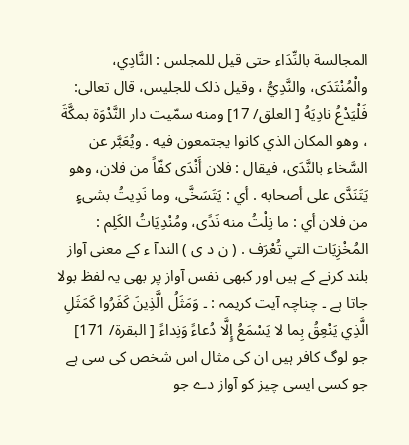المجالسة بالنِّدَاء حتی قيل للمجلس : النَّادِي، والْمُنْتَدَى، والنَّدِيُّ ، وقیل ذلک للجلیس، قال تعالی: فَلْيَدْعُ نادِيَهُ [ العلق/ 17] ومنه سمّيت دار النَّدْوَة بمكَّةَ ، وهو المکان الذي کانوا يجتمعون فيه . ويُعَبَّر عن السَّخاء بالنَّدَى، فيقال : فلان أَنْدَى كفّاً من فلان، وهو يَتَنَدَّى علی أصحابه . أي : يَتَسَخَّى، وما نَدِيتُ بشیءٍ من فلان أي : ما نِلْتُ منه نَدًى، ومُنْدِيَاتُ الكَلِم : المُخْزِيَات التي تُعْرَف . ( ن د ی ) الندآ ء کے معنی آواز بلند کرنے کے ہیں اور کبھی نفس آواز پر بھی یہ لفظ بولا جاتا ہے ۔ چناچہ آیت کریمہ : ۔ وَمَثَلُ الَّذِينَ كَفَرُوا كَمَثَلِ الَّذِي يَنْعِقُ بِما لا يَسْمَعُ إِلَّا دُعاءً وَنِداءً [ البقرة/ 171] جو لوگ کافر ہیں ان کی مثال اس شخص کی سی ہے جو کسی ایسی چیز کو آواز دے جو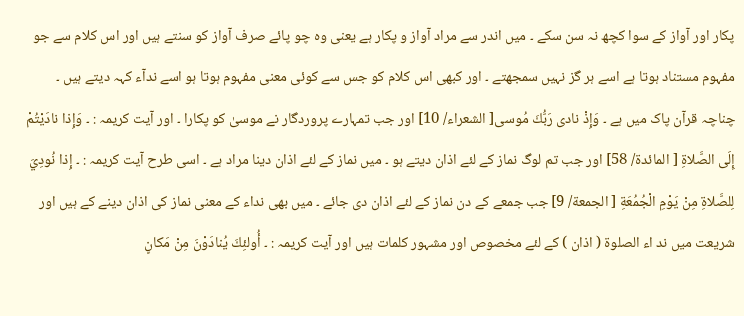پکار اور آواز کے سوا کچھ نہ سن سکے ۔ میں اندر سے مراد آواز و پکار ہے یعنی وہ چو پائے صرف آواز کو سنتے ہیں اور اس کلام سے جو مفہوم مستناد ہوتا ہے اسے ہر گز نہیں سمجھتے ۔ اور کبھی اس کلام کو جس سے کوئی معنی مفہوم ہوتا ہو اسے ندآء کہہ دیتے ہیں ۔ چناچہ قرآن پاک میں ہے ۔ وَإِذْ نادی رَبُّكَ مُوسی[ الشعراء/ 10] اور جب تمہارے پروردگار نے موسیٰ کو پکارا ۔ اور آیت کریمہ : ۔ وَإِذا نادَيْتُمْ إِلَى الصَّلاةِ [ المائدة/ 58] اور جب تم لوگ نماز کے لئے اذان دیتے ہو ۔ میں نماز کے لئے اذان دینا مراد ہے ۔ اسی طرح آیت کریمہ : ۔ إِذا نُودِيَ لِلصَّلاةِ مِنْ يَوْمِ الْجُمُعَةِ [ الجمعة/ 9] جب جمعے کے دن نماز کے لئے اذان دی جائے ۔ میں بھی نداء کے معنی نماز کی اذان دینے کے ہیں اور شریعت میں ند اء الصلوۃ ( اذان ) کے لئے مخصوص اور مشہور کلمات ہیں اور آیت کریمہ : ۔ أُولئِكَ يُنادَوْنَ مِنْ مَكانٍ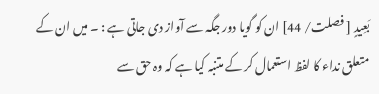بَعِيدٍ [ فصلت/ 44] ان کو گویا دور جگہ سے آواز دی جاتی ہے : ۔ میں ان کے متعلق نداء کا لفظ استعمال کر کے متنبہ کیا ہے کہ وہ حق سے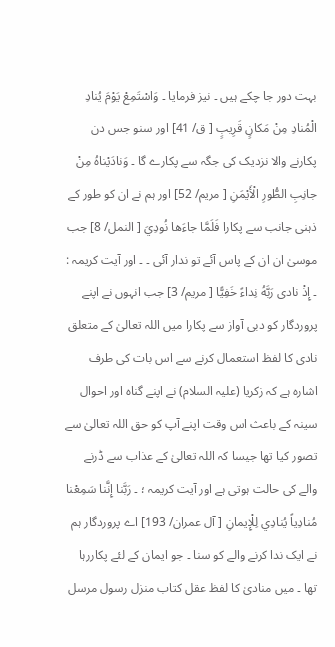بہت دور جا چکے ہیں ۔ نیز فرمایا ۔ وَاسْتَمِعْ يَوْمَ يُنادِ الْمُنادِ مِنْ مَكانٍ قَرِيبٍ [ ق/ 41] اور سنو جس دن پکارنے والا نزدیک کی جگہ سے پکارے گا ۔ وَنادَيْناهُ مِنْ جانِبِ الطُّورِ الْأَيْمَنِ [ مریم/ 52] اور ہم نے ان کو طور کے ذہنی جانب سے پکارا فَلَمَّا جاءَها نُودِيَ [ النمل/ 8] جب موسیٰ ان ان کے پاس آئے تو ندار آئی ۔ ۔ اور آیت کریمہ : ۔ إِذْ نادی رَبَّهُ نِداءً خَفِيًّا [ مریم/ 3] جب انہوں نے اپنے پروردگار کو دبی آواز سے پکارا میں اللہ تعالیٰ کے متعلق نادی کا لفظ استعمال کرنے سے اس بات کی طرف اشارہ ہے کہ زکریا (علیہ السلام) نے اپنے گناہ اور احوال سینہ کے باعث اس وقت اپنے آپ کو حق اللہ تعالیٰ سے تصور کیا تھا جیسا کہ اللہ تعالیٰ کے عذاب سے ڈرنے والے کی حالت ہوتی ہے اور آیت کریمہ ؛ ۔ رَبَّنا إِنَّنا سَمِعْنا مُنادِياً يُنادِي لِلْإِيمانِ [ آل عمران/ 193] اے پروردگار ہم نے ایک ندا کرنے والے کو سنا ۔ جو ایمان کے لئے پکاررہا تھا ۔ میں منادیٰ کا لفظ عقل کتاب منزل رسول مرسل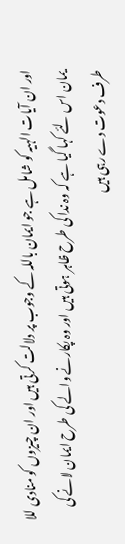اور ان آیات الہیہ کو شامل ہے جو ایمان باللہ کے وجوب پر دلالت کرتی ہیں اور ان چیزوں کو منادی للا یمان اس لئے کہا گیا ہے کہ وہ ندا کی طرح ظاہر ہوتی ہیں اور وہ پکارنے والے کی طرح ایمان لانے کی طرف دعوت دے رہی ہیں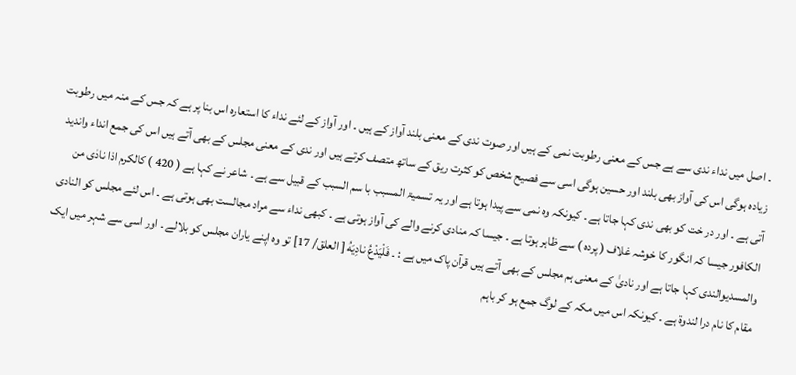۔ اصل میں نداء ندی سے ہے جس کے معنی رطوبت نمی کے ہیں اور صوت ندی کے معنی بلند آواز کے ہیں ۔ اور آواز کے لئے نداء کا استعارہ اس بنا پر ہے کہ جس کے منہ میں رطوبت زیادہ ہوگی اس کی آواز بھی بلند اور حسین ہوگی اسی سے فصیح شخص کو کثرت ریق کے ساتھ متصف کرتے ہیں اور ندی کے معنی مجلس کے بھی آتے ہیں اس کی جمع انداء واندید آتی ہے ۔ اور در خت کو بھی ندی کہا جاتا ہے ۔ کیونکہ وہ نمی سے پیدا ہوتا ہے اور یہ تسمیۃ المسبب با سم السبب کے قبیل سے ہے ۔ شاعر نے کہا ہے ( 420 ) کالکرم اذا نادٰی من الکافور جیسا کہ انگور کا خوشہ غلاف ( پردہ ) سے ظاہر ہوتا ہے ۔ جیسا کہ منادی کرنے والے کی آواز ہوتی ہے ۔ کبھی نداء سے مراد مجالست بھی ہوتی ہے ۔ اس لئے مجلس کو النادی والمسدیوالندی کہا جاتا ہے اور نادیٰ کے معنی ہم مجلس کے بھی آتے ہیں قرآن پاک میں ہے : ۔ فَلْيَدْعُ نادِيَهُ [ العلق/ 17] تو وہ اپنے یاران مجلس کو بلالے ۔ اور اسی سے شہر میں ایک مقام کا نام درا لندوۃ ہے ۔ کیونکہ اس میں مکہ کے لوگ جمع ہو کر باہم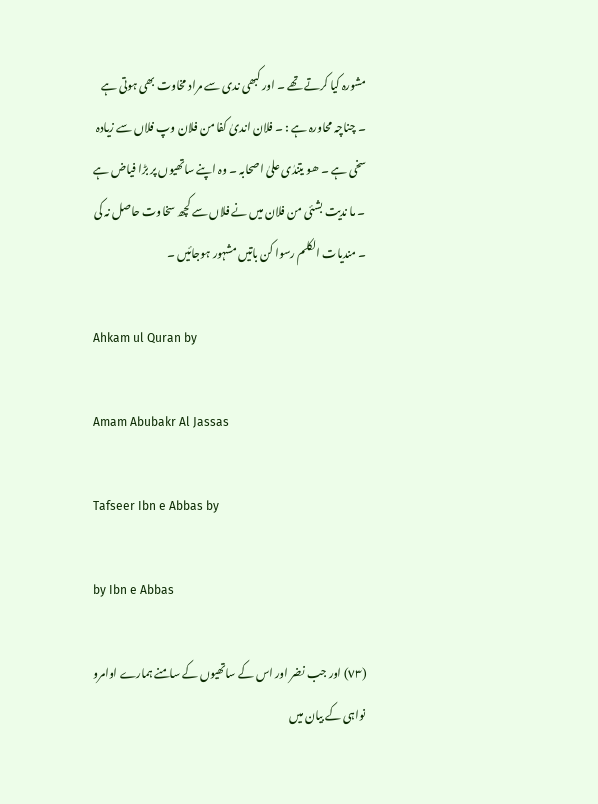مشورہ کیا کرتے تھے ۔ اور کبھی ندی سے مراد مخاوت بھی ہوتی ہے ۔ چناچہ محاورہ ہے : ۔ فلان اندیٰ کفا من فلان وپ فلاں سے زیادہ سخی ہے ۔ ھو یتندٰی علیٰ اصحابہ ۔ وہ اپنے ساتھیوں پر بڑا فیاض ہے ۔ ما ندیت بشئی من فلان میں نے فلاں سے کچھ سخاوت حاصل نہ کی ۔ مندیات الکلم رسوا کن باتیں مشہور ہوجائیں ۔

Ahkam ul Quran by

Amam Abubakr Al Jassas

Tafseer Ibn e Abbas by

by Ibn e Abbas

(٧٣) اور جب نضر اور اس کے ساتھیوں کے سامنے ہمارے اوامرو نواہی کے بیان میں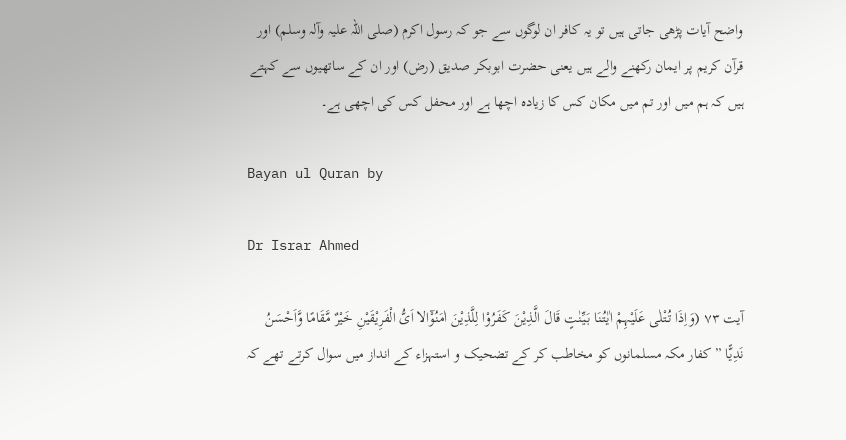واضح آیات پڑھی جاتی ہیں تو یہ کافر ان لوگوں سے جو کہ رسول اکرم (صلی اللہ علیہ وآلہ وسلم) اور قرآن کریم پر ایمان رکھنے والے ہیں یعنی حضرت ابوبکر صدیق (رض) اور ان کے ساتھیوں سے کہتے ہیں کہ ہم میں اور تم میں مکان کس کا زیادہ اچھا ہے اور محفل کس کی اچھی ہے۔

Bayan ul Quran by

Dr Israr Ahmed

آیت ٧٣ (وَاِذَا تُتْلٰی عَلَیْہِمْ اٰیٰتُنَا بَیِّنٰتٍ قَالَ الَّذِیْنَ کَفَرُوْا لِلَّذِیْنَ اٰمَنُوْٓالا اَیُّ الْفَرِیْقَیْنِ خَیْرٌ مَّقَامًا وَّاَحْسَنُ نَدِیًّا ” کفار مکہ مسلمانوں کو مخاطب کر کے تضحیک و استہزاء کے انداز میں سوال کرتے تھے کہ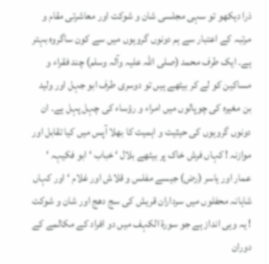ذرا دیکھو تو سہی مجلسی شان و شوکت اور معاشرتی مقام و مرتبہ کے اعتبار سے ہم دونوں گروہوں میں سے کون ساگروہ بہتر ہے۔ ایک طرف محمد (صلی اللہ علیہ وآلہ وسلم) چند فقراء و مساکین کو لے کر بیٹھے ہیں تو دوسری طرف ابو جہل اور ولید بن مغیرہ کی چوپالوں میں امراء و رؤساء کی چہل پہل ہے۔ ان دونوں گروہوں کی حیثیت و اہمیت کا بھلا آپس میں کیا تقابل اور موازنہ ! کہاں فرش خاک پر بیٹھے بلال ‘ خباب ‘ ابو فکیہہ ‘ عمار اور یاسر (رض) جیسے مفلس و قلاش اور غلام ‘ اور کہاں شاہانہ محفلوں میں سرداران قریش کی سج دھج اور شان و شوکت ! یہ وہی انداز ہے جو سورة الکہف میں دو افراد کے مکالمے کے دوران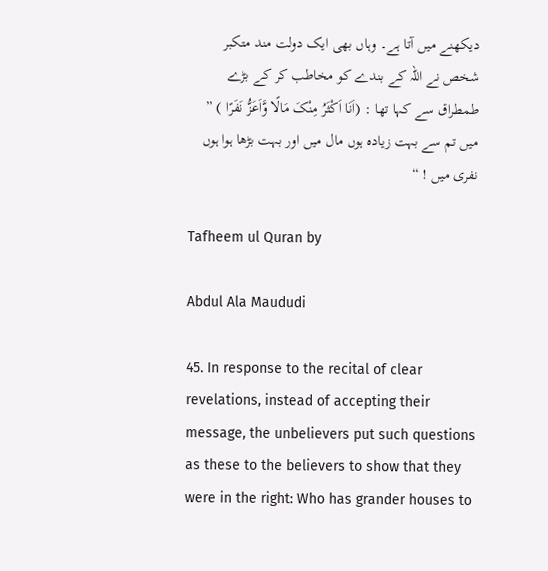دیکھنے میں آتا ہے۔ وہاں بھی ایک دولت مند متکبر شخص نے اللہ کے بندے کو مخاطب کر کے بڑے طمطراق سے کہا تھا : (اَنَا اَکْثَرُ مِنْکَ مَالًا وَّاَعَزُّ نَفَرًا ) ” میں تم سے بہت زیادہ ہوں مال میں اور بہت بڑھا ہوا ہوں نفری میں ! “

Tafheem ul Quran by

Abdul Ala Maududi

45. In response to the recital of clear revelations, instead of accepting their message, the unbelievers put such questions as these to the believers to show that they were in the right: Who has grander houses to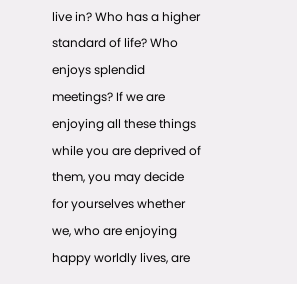live in? Who has a higher standard of life? Who enjoys splendid meetings? If we are enjoying all these things while you are deprived of them, you may decide for yourselves whether we, who are enjoying happy worldly lives, are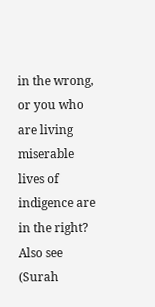in the wrong, or you who are living miserable lives of indigence are in the right? Also see (Surah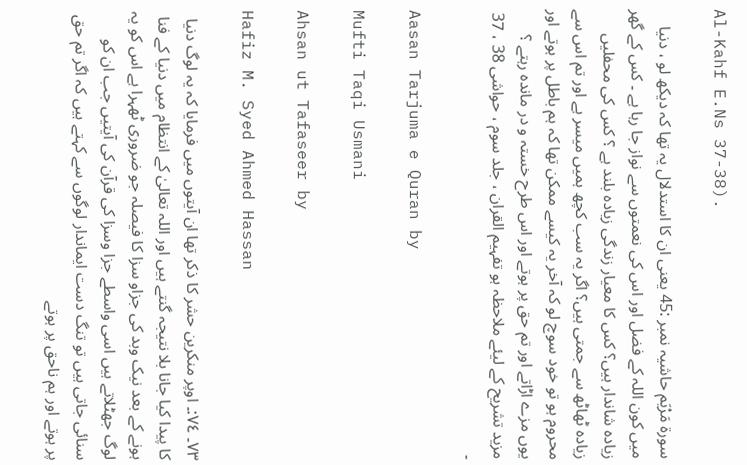Al-Kahf E.Ns 37-38).

سورة مَرْیَم حاشیہ نمبر :45 یعنی ان کا استدلال یہ تھا کہ دیکھ لو ، دنیا میں کون اللہ کے فضل اور اس کی نعمتوں سے نواز جا رہا ہے ۔ کس کے گھر زیادہ شاندار ہیں؟ کس کا معیار زندگی زیادہ بلند ہے ؟ کس کی محفلیں زیادہ ٹھاٹھ سے جمتی ہیں؟ اگر یہ سب کچھ ہمیں میسر ہے اور تم اس سے محروم ہو تو خود سوچ لو کہ آخر یہ کیسے ممکن تھا کہ ہم باطل پر ہوتے اور یوں مزے اڑاتے اور تم حق پر ہوتے اور اس طرح خستہ و در ماندہ رہتے ؟ مزید تشریح کے لیئے ملاحظہ ہو تفہیم القران ، جلد سوم ، حواشی 38 ، 37 ۔

Aasan Tarjuma e Quran by

Mufti Taqi Usmani

Ahsan ut Tafaseer by

Hafiz M. Syed Ahmed Hassan

٧٣۔ ٧٤:۔ اوپر منکرین حشر کا ذکر تھا ان آیتوں میں فرمایا کہ یہ لوگ دنیا کا پیدا کیا جانا بلا نتیجہ گنتے ہیں اور اللہ تعالیٰ کے انتظام میں دنیا کے فنا ہونے کے بعد نیک وبد کی جزاو سزا کا فیصلہ جو ضروری ٹھہرا ہے اس کو یہ لوگ جھٹلاتے ہیں اسی واسطے جزا وسزا کی قرآن کی آیتیں جب ان کو سنائی جاتی ہیں تو تنگ دست ایماندار لوگوں سے کہتے ہیں کہ اگر تم حق پر ہوتے اور ہم ناحق پر ہوتے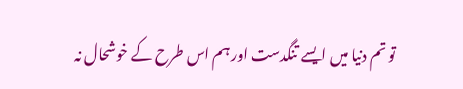تو تم دنیا میں ایسے تنگدست اور ہم اس طرح کے خوشحال نہ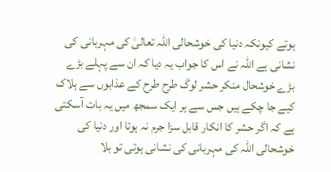ہوتے کیونکہ دنیا کی خوشحالی اللہ تعالیٰ کی مہربانی کی نشانی ہے اللہ نے اس کا جواب یہ دیا کہ ان سے پہلے بڑے بڑے خوشحال منکر حشر لوگ طرح طرح کے عذابوں سے ہلاک کیے جا چکے ہیں جس سے ہر ایک سمجھ میں یہ بات آسکتی ہے کہ اگر حشر کا انکار قابل سزا جرم نہ ہوتا اور دنیا کی خوشحالی اللہ کی مہربانی کی نشانی ہوتی تو بلا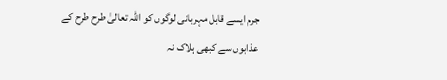جرم ایسے قابل مہربانی لوگوں کو اللہ تعالیٰ طرح طرح کے عذابوں سے کبھی ہلاک نہ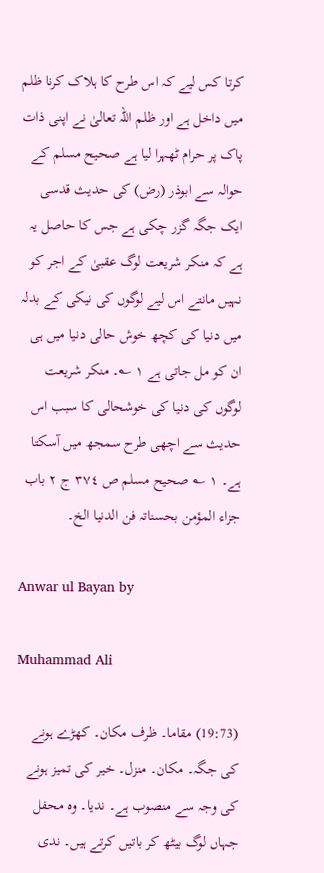کرتا کس لیے کہ اس طرح کا ہلاک کرنا ظلم میں داخل ہے اور ظلم اللہ تعالیٰ نے اپنی ذات پاک پر حرام ٹھہرا لیا ہے صحیح مسلم کے حوالہ سے ابوذر (رض) کی حدیث قدسی ایک جگہ گزر چکی ہے جس کا حاصل یہ ہے کہ منکر شریعت لوگ عقبیٰ کے اجر کو نہیں مانتے اس لیے لوگوں کی نیکی کے بدلہ میں دنیا کی کچھ خوش حالی دنیا میں ہی ان کو مل جاتی ہے ١ ؎۔ منکر شریعت لوگوں کی دنیا کی خوشحالی کا سبب اس حدیث سے اچھی طرح سمجھ میں آسکتا ہے۔ ١ ؎ صحیح مسلم ص ٣٧٤ ج ٢ باب جزاء المؤمن بحسناتہ فن الدنیا الخ۔

Anwar ul Bayan by

Muhammad Ali

(19:73) مقاما۔ ظرف مکان۔ کھڑے ہونے کی جگہ۔ مکان۔ منزل۔ خیر کی تمیز ہونے کی وجہ سے منصوب ہے۔ ندیا۔ وہ محفل جہاں لوگ بیٹھ کر باتیں کرتے ہیں۔ ندی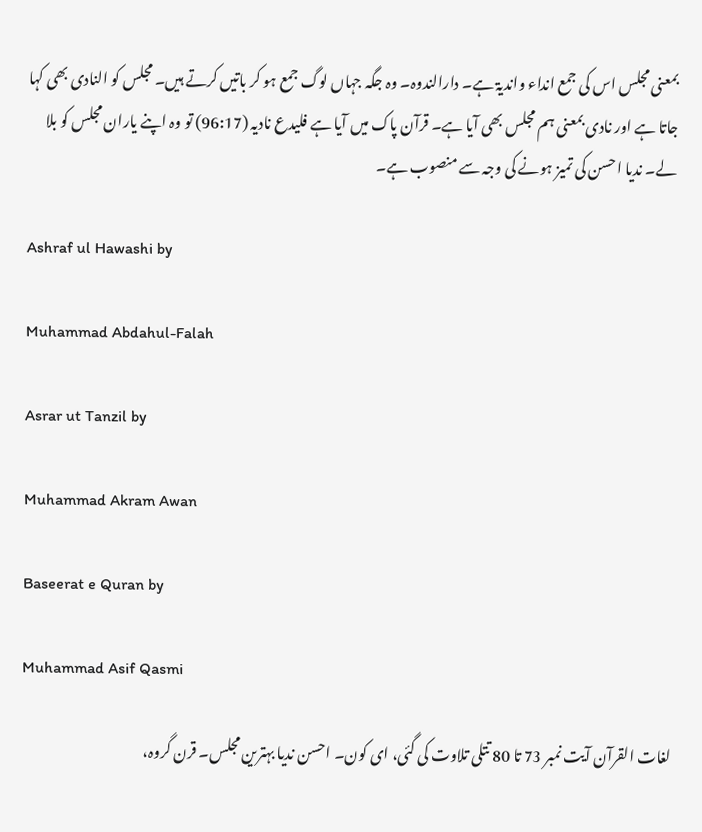بمعنی مجلس اس کی جمع انداء واندیۃ ہے۔ دارالندوہ۔ وہ جگہ جہاں لوگ جمع ہو کر باتیں کرتے ہیں۔ مجلس کو النادی بھی کہا جاتا ہے اور نادی بمعنی ہم مجلس بھی آیا ہے۔ قرآن پاک میں آیا ہے فلیدع نادیہ (96:17) تو وہ اپنے یاران مجلس کو بلا لے۔ ندیا احسن کی تمیز ہونے کی وجہ سے منصوب ہے۔

Ashraf ul Hawashi by

Muhammad Abdahul-Falah

Asrar ut Tanzil by

Muhammad Akram Awan

Baseerat e Quran by

Muhammad Asif Qasmi

لغات القرآن آیت نمبر 73 تا 80 تتلی تلاوت کی گئی، ای کون۔ احسن ندیا بہترین مجلس۔ قرن گروہ،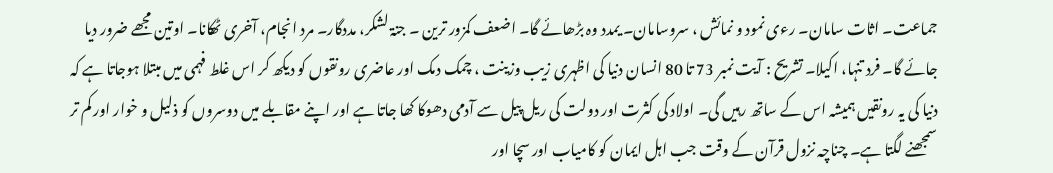جماعت۔ اثات سامان۔ رءی نمود و نمائش ، سروسامان۔ یمدد وہ بڑھائے گا۔ اضعف کمزور ترین ۔ جنۃ لشکر، مددگار۔ مرد انجام، آخری ٹھکانا۔ اوتین مجھے ضرور دیا جائے گا۔ فرد تنہا، اکیلا۔ تشریح : آیت نمبر 73 تا 80 انسان دنیا کی اظہری زیب وزینت ، چمک دمک اور عاضری رونقوں کو دیکھ کر اس غلط فہمی میں مبتلا ہوجاتا ہے کہ دنیا کی یہ رونقیں ہمیشہ اس کے ساتھ رہیں گی۔ اولاد کی کثرت اور دولت کی ریل پیل سے آدمی دھوکا کھا جاتا ہے اور اپنے مقابلے میں دوسروں کو ذلیل و خوار اور کم تر سمجھنے لگتا ہے۔ چناچہ نزول قرآن کے وقت جب اہل ایمان کو کامیاب اور سچا اور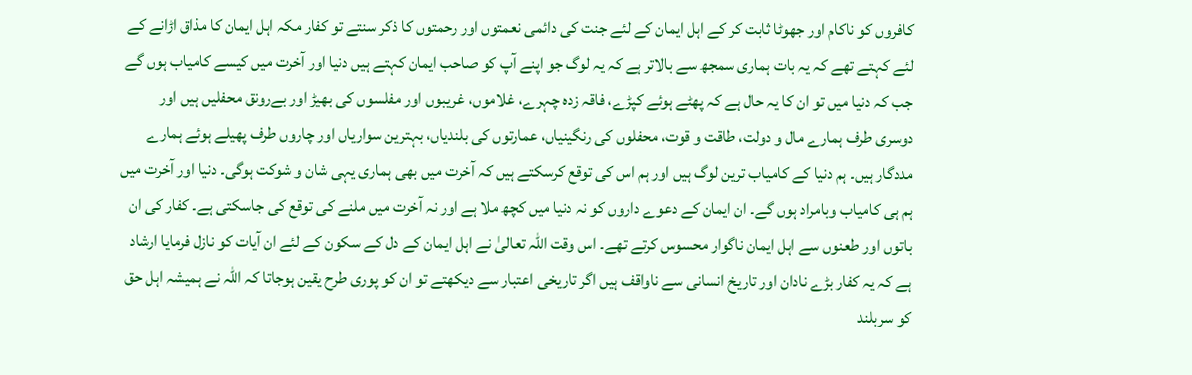کافروں کو ناکام اور جھوٹا ثابت کر کے اہل ایمان کے لئے جنت کی دائمی نعمتوں اور رحمتوں کا ذکر سنتے تو کفار مکہ اہل ایمان کا مذاق اڑانے کے لئے کہتے تھے کہ یہ بات ہماری سمجھ سے بالاتر ہے کہ یہ لوگ جو اپنے آپ کو صاحب ایمان کہتے ہیں دنیا اور آخرت میں کیسے کامیاب ہوں گے جب کہ دنیا میں تو ان کا یہ حال ہے کہ پھٹے ہوئے کپڑے، فاقہ زدہ چہرے، غلاموں، غریبوں اور مفلسوں کی بھیڑ اور بےرونق محفلیں ہیں اور دوسری طرف ہمارے مال و دولت، طاقت و قوت، محفلوں کی رنگینیاں، عمارتوں کی بلندیاں، بہترین سواریاں اور چاروں طرف پھیلے ہوئے ہمارے مددگار ہیں۔ ہم دنیا کے کامیاب ترین لوگ ہیں اور ہم اس کی توقع کرسکتے ہیں کہ آخرت میں بھی ہماری یہی شان و شوکت ہوگی۔ دنیا اور آخرت میں ہم ہی کامیاب وبامراد ہوں گے۔ ان ایمان کے دعوے داروں کو نہ دنیا میں کچھ ملا ہے اور نہ آخرت میں ملنے کی توقع کی جاسکتی ہے۔ کفار کی ان باتوں اور طعنوں سے اہل ایمان ناگوار محسوس کرتے تھے۔ اس وقت اللہ تعالیٰ نے اہل ایمان کے دل کے سکون کے لئے ان آیات کو نازل فرمایا ارشاد ہے کہ یہ کفار بڑے نادان اور تاریخ انسانی سے ناواقف ہیں اگر تاریخی اعتبار سے دیکھتے تو ان کو پوری طرح یقین ہوجاتا کہ اللہ نے ہمیشہ اہل حق کو سربلند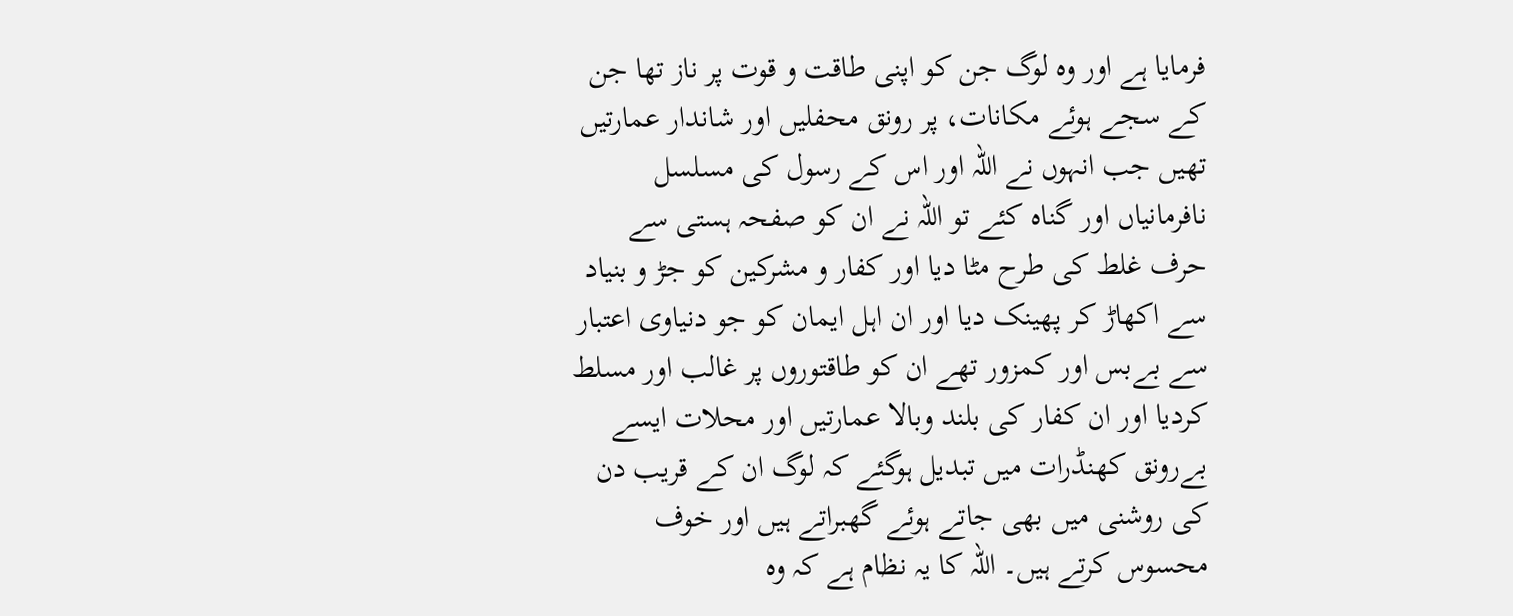فرمایا ہے اور وہ لوگ جن کو اپنی طاقت و قوت پر ناز تھا جن کے سجے ہوئے مکانات، پر رونق محفلیں اور شاندار عمارتیں تھیں جب انہوں نے اللہ اور اس کے رسول کی مسلسل نافرمانیاں اور گناہ کئے تو اللہ نے ان کو صفحہ ہستی سے حرف غلط کی طرح مٹا دیا اور کفار و مشرکین کو جڑ و بنیاد سے اکھاڑ کر پھینک دیا اور ان اہل ایمان کو جو دنیاوی اعتبار سے بےبس اور کمزور تھے ان کو طاقتوروں پر غالب اور مسلط کردیا اور ان کفار کی بلند وبالا عمارتیں اور محلات ایسے بےرونق کھنڈرات میں تبدیل ہوگئے کہ لوگ ان کے قریب دن کی روشنی میں بھی جاتے ہوئے گھبراتے ہیں اور خوف محسوس کرتے ہیں۔ اللہ کا یہ نظام ہے کہ وہ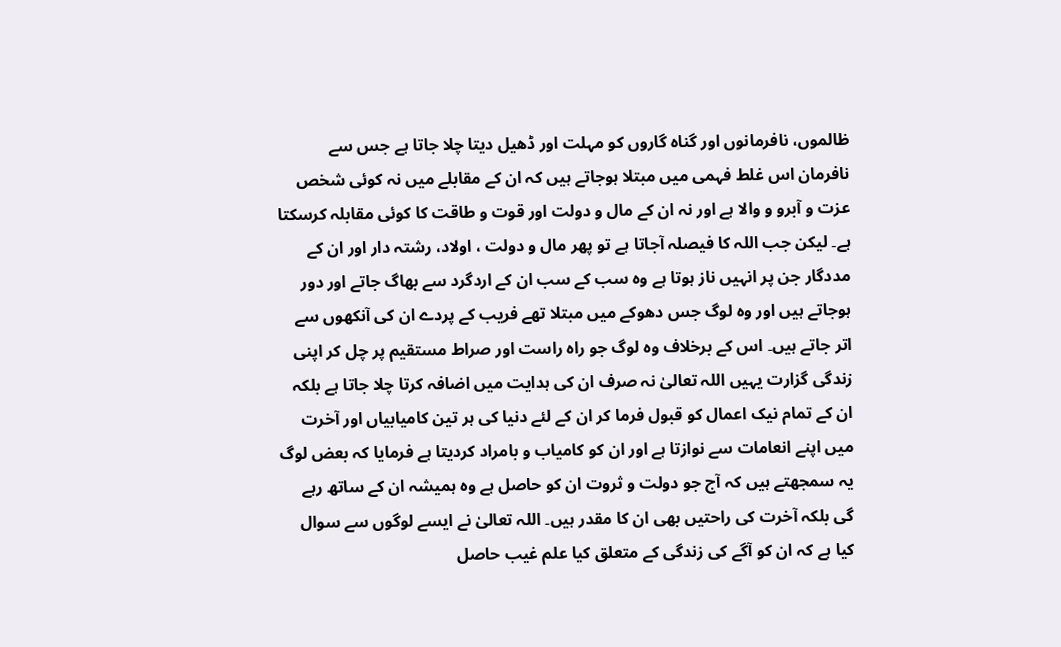ظالموں، نافرمانوں اور گناہ گاروں کو مہلت اور ڈھیل دیتا چلا جاتا ہے جس سے نافرمان اس غلط فہمی میں مبتلا ہوجاتے ہیں کہ ان کے مقابلے میں نہ کوئی شخص عزت و آبرو و والا ہے اور نہ ان کے مال و دولت اور قوت و طاقت کا کوئی مقابلہ کرسکتا ہے۔ لیکن جب اللہ کا فیصلہ آجاتا ہے تو پھر مال و دولت ، اولاد، رشتہ دار اور ان کے مددگار جن پر انہیں ناز ہوتا ہے وہ سب کے سب ان کے اردگرد سے بھاگ جاتے اور دور ہوجاتے ہیں اور وہ لوگ جس دھوکے میں مبتلا تھے فریب کے پردے ان کی آنکھوں سے اتر جاتے ہیں۔ اس کے برخلاف وہ لوگ جو راہ راست اور صراط مستقیم پر چل کر اپنی زندگی گزارت یہیں اللہ تعالیٰ نہ صرف ان کی ہدایت میں اضافہ کرتا چلا جاتا ہے بلکہ ان کے تمام نیک اعمال کو قبول فرما کر ان کے لئے دنیا کی ہر تین کامیابیاں اور آخرت میں اپنے انعامات سے نوازتا ہے اور ان کو کامیاب و بامراد کردیتا ہے فرمایا کہ بعض لوگ یہ سمجھتے ہیں کہ آج جو دولت و ثروت ان کو حاصل ہے وہ ہمیشہ ان کے ساتھ رہے گی بلکہ آخرت کی راحتیں بھی ان کا مقدر ہیں۔ اللہ تعالیٰ نے ایسے لوگوں سے سوال کیا ہے کہ ان کو آگے کی زندگی کے متعلق کیا علم غیب حاصل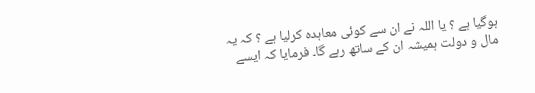ہوگیا ہے ؟ یا اللہ نے ان سے کوئی معاہدہ کرلیا ہے ؟ کہ یہ مال و دولت ہمیشہ ان کے ساتھ رہے گا۔ فرمایا کہ ایسے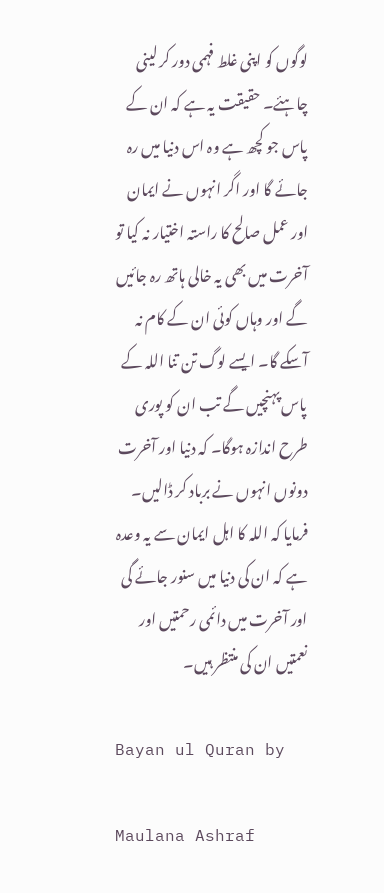لوگوں کو اپنی غلط فہمی دور کر لینی چاہئے۔ حقیقت یہ ہے کہ ان کے پاس جو کچھ ہے وہ اس دنیا میں رہ جائے گا اور اگر انہوں نے ایمان اور عمل صالح کا راستہ اختیار نہ کیا تو آخرت میں بھی یہ خالی ہاتھ رہ جائیں گے اور وہاں کوئی ان کے کام نہ آسکے گا۔ ایسے لوگ تن تنا اللہ کے پاس پہنچیں گے تب ان کو پوری طرح اندازہ ہوگا۔ کہ دنیا اور آخرت دونوں انہوں نے برباد کر ڈالیں۔ فرمایا کہ اللہ کا اہل ایمان سے یہ وعدہ ہے کہ ان کی دنیا میں سنور جائے گی اور آخرت میں دائمی رحمتیں اور نعمتیں ان کی منتظر ہیں۔

Bayan ul Quran by

Maulana Ashraf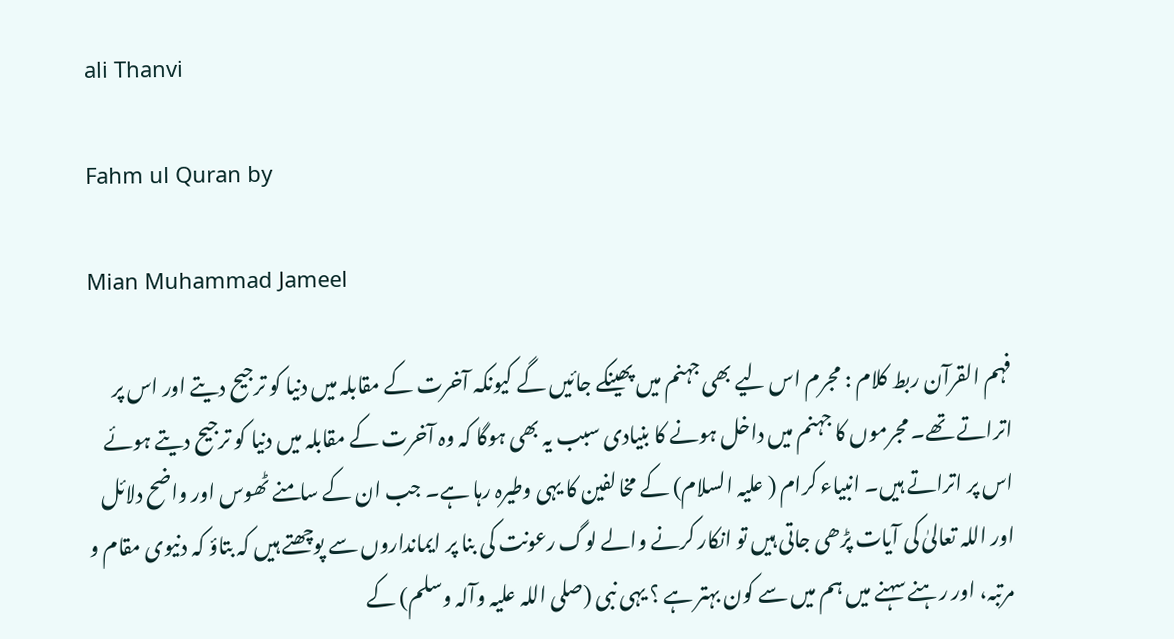ali Thanvi

Fahm ul Quran by

Mian Muhammad Jameel

فہم القرآن ربط کلام : مجرم اس لیے بھی جہنم میں پھینکے جائیں گے کیونکہ آخرت کے مقابلہ میں دنیا کو ترجیح دیتے اور اس پر اتراتے تھے۔ مجرموں کا جہنم میں داخل ہونے کا بنیادی سبب یہ بھی ہوگا کہ وہ آخرت کے مقابلہ میں دنیا کو ترجیح دیتے ہوئے اس پر اتراتے ہیں۔ انبیاء کرام ( علیہ السلام) کے مخالفین کا یہی وطیرہ رہا ہے۔ جب ان کے سامنے ٹھوس اور واضح دلائل اور اللہ تعالیٰ کی آیات پڑھی جاتی ہیں تو انکار کرنے والے لوگ رعونت کی بنا پر ایمانداروں سے پوچھتے ہیں کہ بتاؤ کہ دنیوی مقام و مرتبہ، اور رہنے سہنے میں ہم میں سے کون بہتر ہے ؟ یہی نبی (صلی اللہ علیہ وآلہ وسلم) کے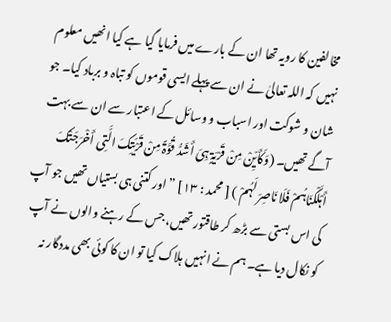مخالفین کا رویہ تھا ان کے بارے میں فرمایا گیا ہے کیا انھیں معلوم نہیں کہ اللہ تعالیٰ نے ان سے پہلے ایسی قوموں کو تباہ و برباد کیا۔ جو شان و شوکت اور اسباب و وسائل کے اعتبار سے ان سے بہت آگے تھیں۔ (وَکَأَیِّنْ مِنْ قَرْیَۃٍ ہِیَ أَشَدُّ قُوَّۃً مِنْ قَرْیَتِکَ الَّتِی أَخْرَجَتْکَ أَہْلَکْنَاہُمْ فَلَا نَاصِرَ لَہُمْ ) [ محمد : ١٣] ” اور کتنی ہی بستیاں تھیں جو آپ کی اس بستی سے بڑھ کر طاقتور تھیں، جس کے رہنے والوں نے آپ کو نکال دیا ہے۔ ہم نے انہیں ہلاک کیا تو ان کا کوئی بھی مددگار نہ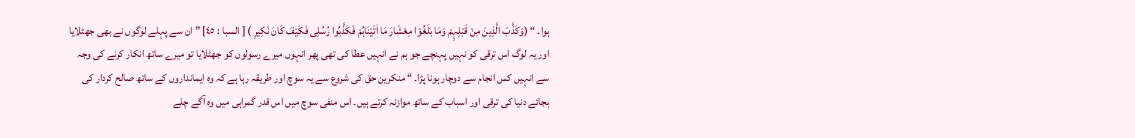ہوا۔ “ (وَکَذَّبَ الَّذِینَ مِنْ قَبْلِہِمْ وَمَا بَلَغُوْا مِعْشَارَ مَا اٰتَیْنَاہُمْ فَکَذَّبُوا رُسُلِی فَکَیْفَ کَانَ نَکِیرِ ) [ السبا : ٤٥] ” ان سے پہلے لوگوں نے بھی جھٹلایا اور یہ لوگ اس ترقی کو نہیں پہنچے جو ہم نے انہیں عطا کی تھی پھر انہوں میرے رسولوں کو جھٹلایا تو میرے ساتھ انکار کرنے کی وجہ سے انہیں کس انجام سے دوچار ہونا پڑا۔ “ منکرین حق کی شروع سے یہ سوچ اور طریقہ رہا ہے کہ وہ ایمانداروں کے ساتھ صالح کردار کی بجائے دنیا کی ترقی اور اسباب کے ساتھ موازنہ کرتے ہیں۔ اس منفی سوچ میں اس قدر گمراہی میں وہ آگے چلے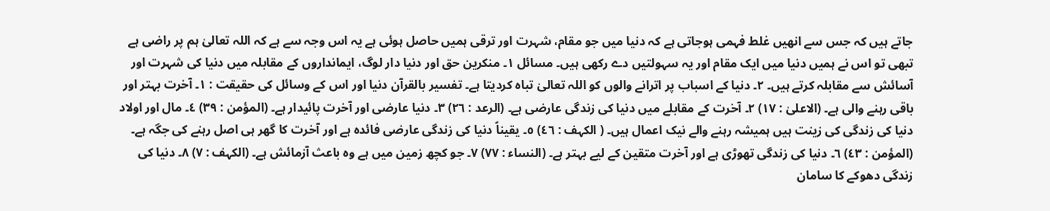جاتے ہیں کہ جس سے انھیں غلط فہمی ہوجاتی ہے کہ دنیا میں جو مقام، شہرت اور ترقی ہمیں حاصل ہوئی ہے یہ اس وجہ سے ہے کہ اللہ تعالیٰ ہم پر راضی ہے تبھی تو اس نے ہمیں دنیا میں ایک مقام اور یہ سہولتیں دے رکھی ہیں۔ مسائل ١۔ منکرین حق اور دنیا دار لوگ، ایمانداروں کے مقابلہ میں دنیا کی شہرت اور آسائش سے مقابلہ کرتے ہیں۔ ٢۔ دنیا کے اسباب پر اترانے والوں کو اللہ تعالیٰ تباہ کردیتا ہے۔ تفسیر بالقرآن دنیا اور اس کے وسائل کی حقیقت : ١۔ آخرت بہتر اور باقی رہنے والی ہے۔ (الاعلیٰ : ١٧) ٢۔ آخرت کے مقابلے میں دنیا کی زندگی عارضی ہے۔ (الرعد : ٢٦) ٣۔ دنیا عارضی اور آخرت پائیدار ہے۔ (المؤمن : ٣٩) ٤۔ مال اور اولاد دنیا کی زندگی کی زینت ہیں ہمیشہ رہنے والے نیک اعمال ہیں۔ ( الکہف : ٤٦) ٥۔ یقیناً دنیا کی زندگی عارضی فائدہ ہے اور آخرت کا گھر ہی اصل رہنے کی جگہ ہے۔ (المؤمن : ٤٣) ٦۔ دنیا کی زندگی تھوڑی ہے اور آخرت متقین کے لیے بہتر ہے۔ (النساء : ٧٧) ٧۔ جو کچھ زمین میں ہے وہ باعث آزمائش ہے۔ (الکہف : ٧) ٨۔ دنیا کی زندگی دھوکے کا سامان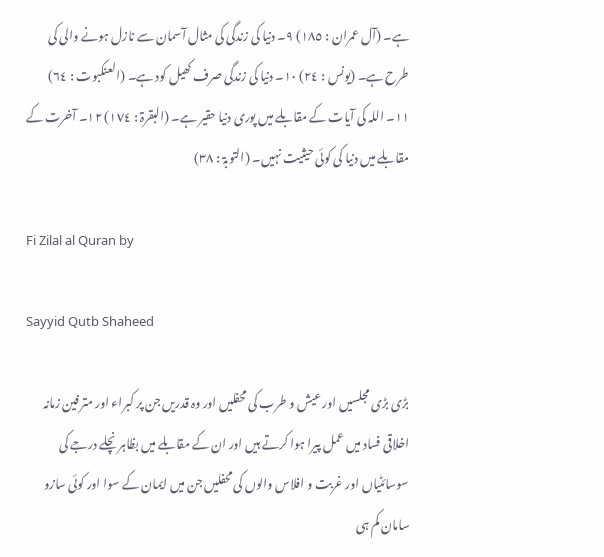ہے۔ (آل عمران : ١٨٥) ٩۔ دنیا کی زندگی کی مثال آسمان سے نازل ہونے والی کی طرح ہے۔ (یونس : ٢٤) ١٠۔ دنیا کی زندگی صرف کھیل کود ہے۔ (العنکبوت : ٦٤) ١١۔ اللہ کی آیات کے مقابلے میں پوری دنیا حقیر ہے۔ (البقرۃ : ١٧٤) ١٢۔ آخرت کے مقابلے میں دنیا کی کوئی حیثیت نہیں۔ (التوبۃ : ٣٨)

Fi Zilal al Quran by

Sayyid Qutb Shaheed

بڑی بڑی مجلسیں اور عیش و طرب کی محفلیں اور وہ قدریں جن پر کبراء اور مترفین زمانہ اخلاقی فساد میں عمل پیرا ہوا کرتے ہیں اور ان کے مقابلے میں بظاہر نچلے درجے کی سوسائٹیاں اور غربت و افلاس والوں کی محفلیں جن میں ایمان کے سوا اور کوئی سازو سامان کم ہی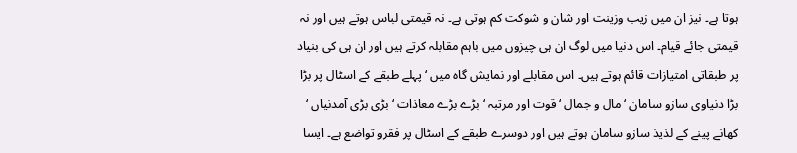ہوتا ہے۔ نیز ان میں زیب وزینت اور شان و شوکت کم ہوتی ہے۔ نہ قیمتی لباس ہوتے ہیں اور نہ قیمتی جائے قیام۔ اس دنیا میں لوگ ان ہی چیزوں میں باہم مقابلہ کرتے ہیں اور ان ہی کی بنیاد پر طبقاتی امتیازات قائم ہوتے ہیں۔ اس مقابلے اور نمایش گاہ میں ‘ پہلے طبقے کے اسٹال پر بڑا بڑا دنیاوی سازو سامان ‘ مال و جمال ‘ قوت اور مرتبہ ‘ بڑے بڑے معاذات ‘ بڑی بڑی آمدنیاں ‘ کھانے پینے کے لذیذ سازو سامان ہوتے ہیں اور دوسرے طبقے کے اسٹال پر فقرو تواضع ہے۔ ایسا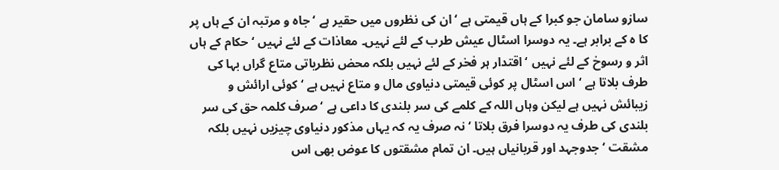سازو سامان جو کبرا کے ہاں قیمتی ہے ‘ ان کی نظروں میں حقیر ہے ‘ جاہ و مرتبہ ان کے ہاں پر کا ہ کے برابر ہے۔ یہ دوسرا اسٹال عیش طرب کے لئے نہیں۔ معاذات کے لئے نہیں ‘ حکام کے ہاں اثر و رسوخ کے لئے نہیں ‘ اقتدار ہر فخر کے لئے نہیں بلکہ محض نظریاتی متاع گراں بہا کی طرف بلاتا ہے ‘ اس اسٹال پر کوئی قیمتی دنیاوی مال و متاع نہیں ہے ‘ کوئی ارائش و زیبائش نہیں ہے لیکن وہاں اللہ کے کلمے کی سر بلندی کا داعی ہے ‘ صرف کلمہ حق کی سر بلندی کی طرف یہ دوسرا فرق بلاتا ‘ نہ صرف یہ کہ یہاں مذکور دنیاوی چیزیں نہیں بلکہ مشقت ‘ جدوجہد اور قربانیاں ہیں۔ ان تمام مشقتوں کا عوض بھی اس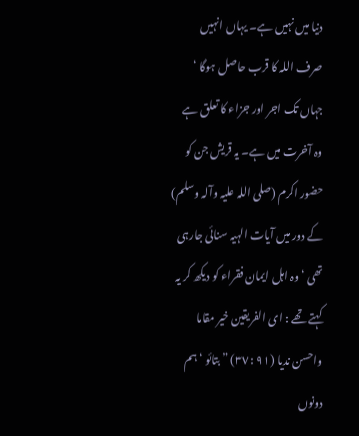دنیا میں نہیں ہے۔ یہاں انہیں صرف اللہ کا قرب حاصل ہوگا ‘ جہاں تک اجر اور جزاء کا تعلق ہے وہ آخرت میں ہے۔ یہ قریش جن کو حضور اکرم (صلی اللہ علیہ وآلہ وسلم) کے دور میں آیات الہیہ سنائی جارہی تھی ‘ وہ اہل ایمان فقراء کو دیکھ کر یہ کہتے تھے : ای الفریقین خیر مقاما واحسن ندیا (٩١ : ٣٧) ” بتائو ‘ ہم دونوں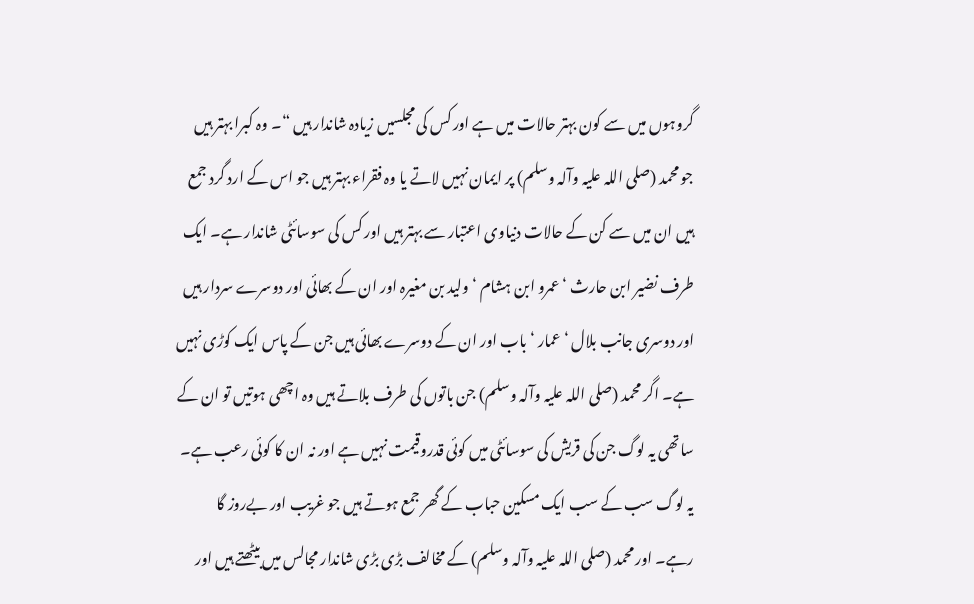گروہوں میں سے کون بہتر حالات میں ہے اور کس کی مجلسیں زیادہ شاندار ہیں “۔ وہ کبرا بہتر ہیں جو محمد (صلی اللہ علیہ وآلہ وسلم) پر ایمان نہیں لاتے یا وہ فقراء بہتر ہیں جو اس کے ارد گرد جمع ہیں ان میں سے کن کے حالات دنیاوی اعتبار سے بہتر ہیں اور کس کی سوسائٹی شاندار ہے۔ ایک طرف نضیر ابن حارث ‘ عمرو ابن ہشام ‘ ولید بن مغیرہ اور ان کے بھائی اور دوسرے سردار ہیں اور دوسری جانب بلال ‘ عمار ‘ باب اور ان کے دوسرے بھائی ہیں جن کے پاس ایک کوڑی نہیں ہے۔ اگر محمد (صلی اللہ علیہ وآلہ وسلم) جن باتوں کی طرف بلاتے ہیں وہ اچھی ہوتیں تو ان کے ساتھی یہ لوگ جن کی قریش کی سوسائٹی میں کوئی قدروقیمت نہیں ہے اور نہ ان کا کوئی رعب ہے۔ یہ لوگ سب کے سب ایک مسکین حباب کے گھر جمع ہوتے ہیں جو غریب اور بےروز گا رہے۔ اور محمد (صلی اللہ علیہ وآلہ وسلم) کے مخالف بڑی بڑی شاندار مجالس میں بیٹھتے ہیں اور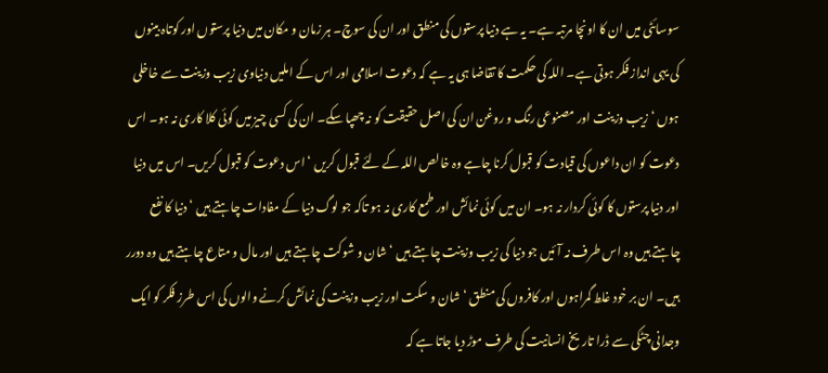سوسائٹی میں ان کا اونچا مرتبہ ہے۔ یہ ہے دنیا پرستوں کی منطق اور ان کی سوچ۔ ہر زمان و مکان میں دنیا پرستوں اور کوتاہ بینوں کی یہی انداز فکر ہوتی ہے۔ اللہ کی حکمت کا تقاضا ہی یہ ہے کہ دعوت اسلامی اور اس کے املیں دنیاوی زیب وزینت سے خاخلی ہوں ‘ زیب وزینت اور مصنوعی رنگ و روغن ان کی اصل حقیقت کو نہ چھپا سکے۔ ان کی کسی چیز میں کوئی کلا کاری نہ ہو۔ اس دعوت کو ان داعوں کی قیادت کو قبول کرنا چاہے وہ خالص اللہ کے لئے قبول کریں ‘ اس دعوت کو قبول کریں۔ اس میں دنیا اور دنیا پرستوں کا کوئی کردار نہ ہو۔ ان میں کوئی نمائش اور طمع کاری نہ ہو تاکہ جو لوگ دنیا کے مفادات چاہتے ہیں ‘ دنیا کا نفع چاہتے ہیں وہ اس طرف نہ آئیں جو دنیا کی زیب وزینت چاہتے ہیں ‘ شان و شوکت چاہتے ہیں اور مال و متاع چاہتے ہیں وہ دورر ہیں۔ ان بر خود غلط گمراہوں اور کافروں کی منطق ‘ شان و سکت اور زیب وزینت کی نمائش کرنے والوں کی اس طرز فکر کو ایک وجدانی چٹکی سے ڈرا تاریخ انسانیت کی طرف موڑ دیا جاتا ہے کہ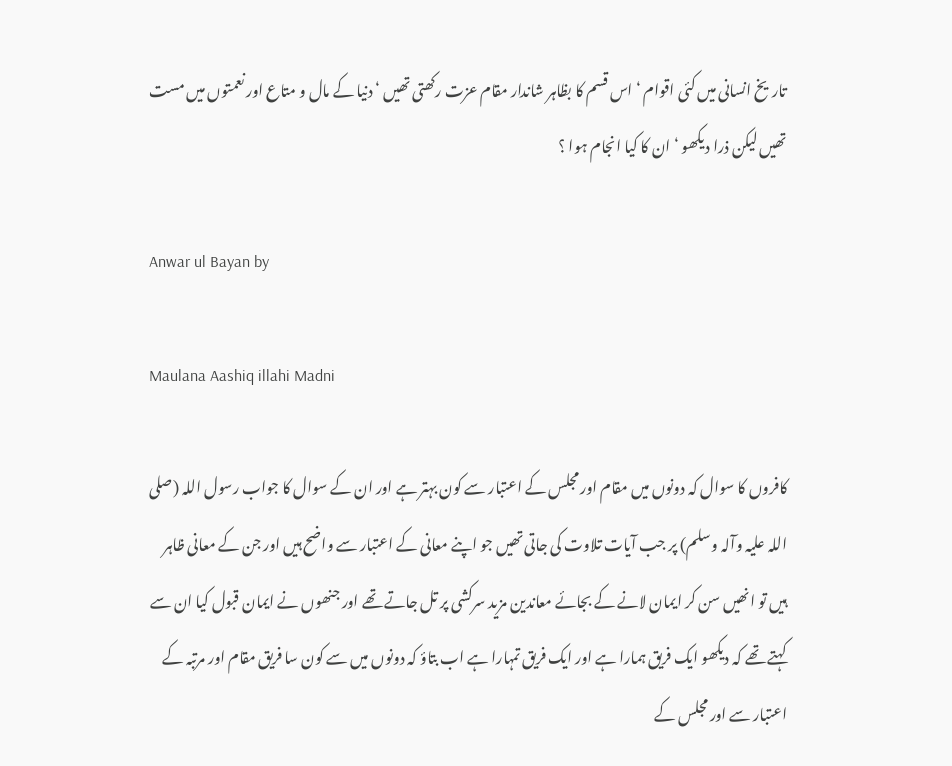تاریخ انسانی میں کئی اقوام ‘ اس قسم کا بظاہر شاندار مقام عزت رکھتی تھیں ‘ دنیا کے مال و متاع اور نعمتوں میں مست تھیں لیکن ذرا دیکھو ‘ ان کا کیا انجام ہوا ؟

Anwar ul Bayan by

Maulana Aashiq illahi Madni

کافروں کا سوال کہ دونوں میں مقام اور مجلس کے اعتبار سے کون بہتر ہے اور ان کے سوال کا جواب رسول اللہ (صلی اللہ علیہ وآلہ وسلم) پر جب آیات تلاوت کی جاتی تھیں جو اپنے معانی کے اعتبار سے واضح ہیں اور جن کے معانی ظاہر ہیں تو انھیں سن کر ایمان لانے کے بجائے معاندین مزید سرکشی پر تل جاتے تھے اور جنھوں نے ایمان قبول کیا ان سے کہتے تھے کہ دیکھو ایک فریق ہمارا ہے اور ایک فریق تمہارا ہے اب بتاؤ کہ دونوں میں سے کون سا فریق مقام اور مرتبہ کے اعتبار سے اور مجلس کے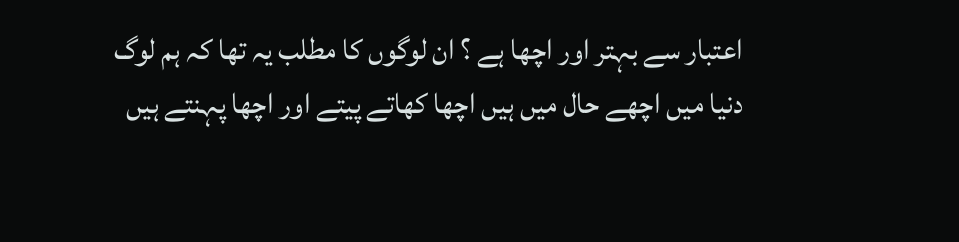اعتبار سے بہتر اور اچھا ہے ؟ ان لوگوں کا مطلب یہ تھا کہ ہم لوگ دنیا میں اچھے حال میں ہیں اچھا کھاتے پیتے اور اچھا پہنتے ہیں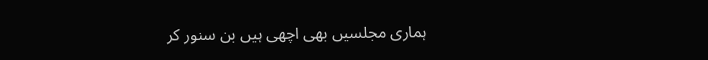ہماری مجلسیں بھی اچھی ہیں بن سنور کر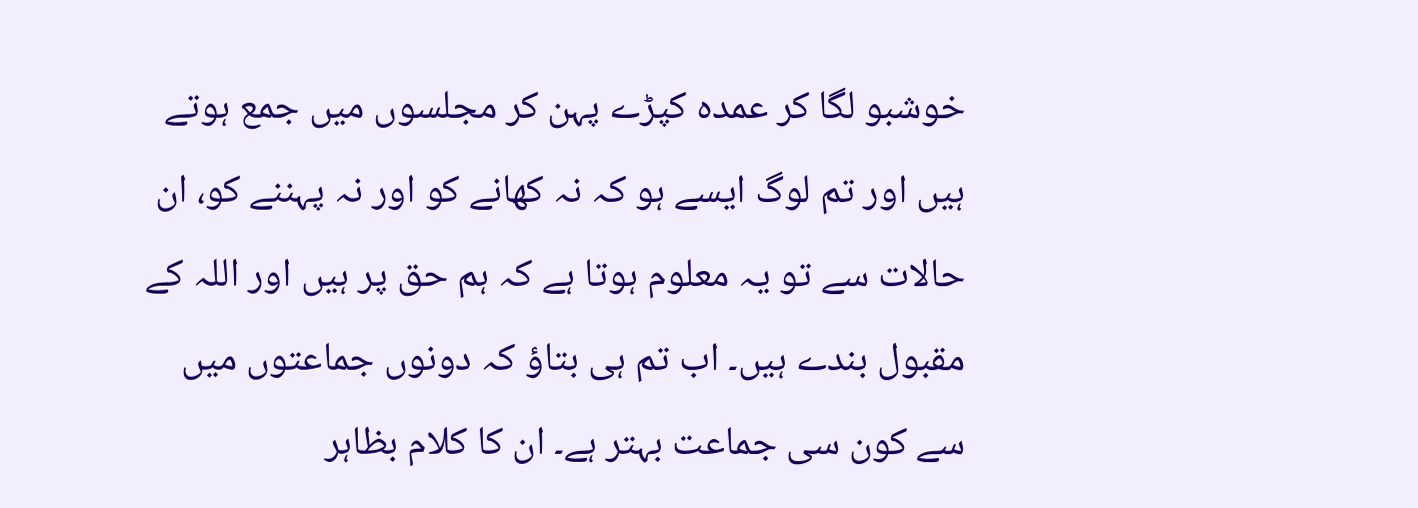خوشبو لگا کر عمدہ کپڑے پہن کر مجلسوں میں جمع ہوتے ہیں اور تم لوگ ایسے ہو کہ نہ کھانے کو اور نہ پہننے کو، ان حالات سے تو یہ معلوم ہوتا ہے کہ ہم حق پر ہیں اور اللہ کے مقبول بندے ہیں۔ اب تم ہی بتاؤ کہ دونوں جماعتوں میں سے کون سی جماعت بہتر ہے۔ ان کا کلام بظاہر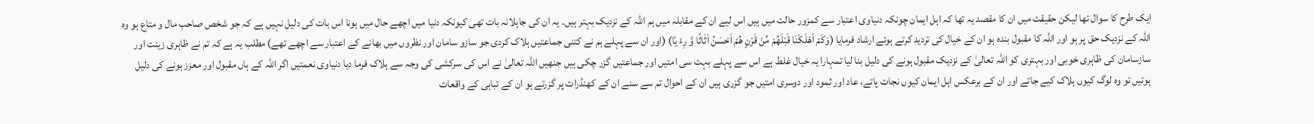ایک طرح کا سوال تھا لیکن حقیقت میں ان کا مقصد یہ تھا کہ اہل ایمان چونکہ دنیاوی اعتبار سے کمزور حالت میں ہیں اس لیے ان کے مقابلہ میں ہم اللہ کے نزدیک بہتر ہیں۔ یہ ان کی جاہلانہ بات تھی کیونکہ دنیا میں اچھے حال میں ہونا اس بات کی دلیل نہیں ہے کہ جو شخص صاحب مال و متاع ہو وہ اللہ کے نزدیک حق پر ہو اور اللہ کا مقبول بندہ ہو ان کے خیال کی تردید کرتے ہوئے ارشاد فرمایا (وَکَمْ اَھْلَکْنَا قَبْلَھُمْ مِّنْ قَرْنٍ ھُمْ اَحْسَنُ اَثَاثًا وَّ رِءْ یًا) (اور ان سے پہلے ہم نے کتنی جماعتیں ہلاک کردی جو سازو سامان اور نظروں میں بھانے کے اعتبار سے اچھے تھے) مطلب یہ ہے کہ تم نے ظاہری زینت اور سازسامان کی ظاہری خوبی اور بہتری کو اللہ تعالیٰ کے نزدیک مقبول ہونے کی دلیل بنا لیا تمہارا یہ خیال غلط ہے اس سے پہلے بہت سی امتیں اور جماعتیں گزر چکی ہیں جنھیں اللہ تعالیٰ نے اس کی سرکشی کی وجہ سے ہلاک فرما دیا دنیاوی نعمتیں اگر اللہ کے ہاں مقبول اور معزز ہونے کی دلیل ہوتیں تو وہ لوگ کیوں ہلاک کیے جاتے اور ان کے برعکس اہل ایمان کیوں نجات پاتے، عاد اور ثمود اور دوسری امتیں جو گزری ہیں ان کے احوال تم سے سنے ان کے کھنڈرات پر گزرتے ہو ان کے تباہی کے واقعات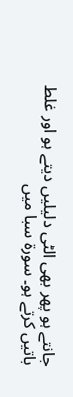جانتے ہو پھر بھی الٹی دلیلیں دیتے ہو اور غلط باتیں کرتے ہو۔ سورة سبا میں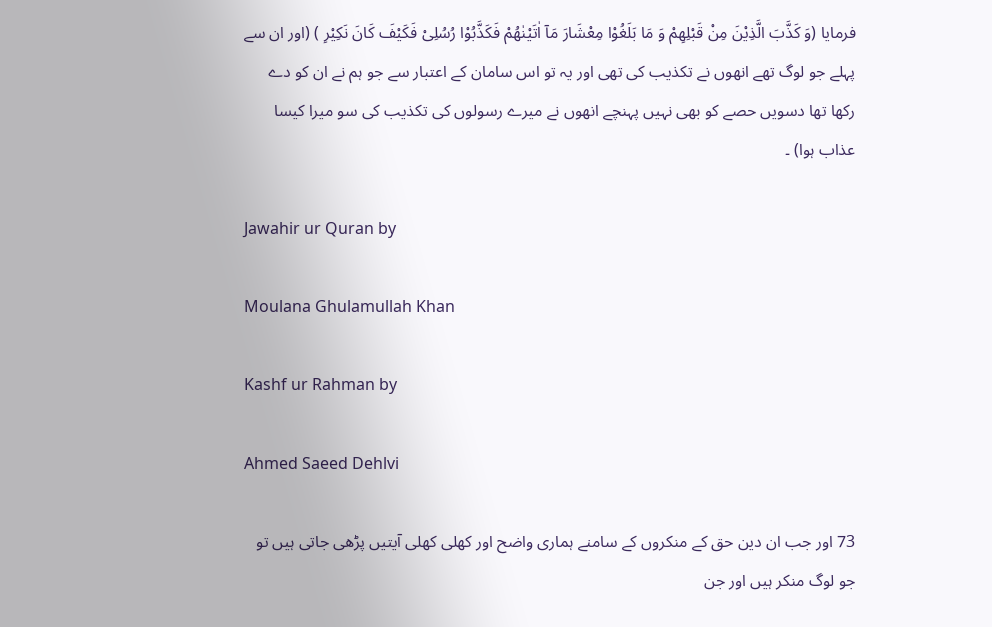فرمایا (وَ کَذَّبَ الَّذِیْنَ مِنْ قَبْلِھِمْ وَ مَا بَلَغُوْا مِعْشَارَ مَآ اٰتَیْنٰھُمْ فَکَذَّبُوْا رُسُلِیْ فَکَیْفَ کَانَ نَکِیْرِ ) (اور ان سے پہلے جو لوگ تھے انھوں نے تکذیب کی تھی اور یہ تو اس سامان کے اعتبار سے جو ہم نے ان کو دے رکھا تھا دسویں حصے کو بھی نہیں پہنچے انھوں نے میرے رسولوں کی تکذیب کی سو میرا کیسا عذاب ہوا) ۔

Jawahir ur Quran by

Moulana Ghulamullah Khan

Kashf ur Rahman by

Ahmed Saeed Dehlvi

73 اور جب ان دین حق کے منکروں کے سامنے ہماری واضح اور کھلی کھلی آیتیں پڑھی جاتی ہیں تو جو لوگ منکر ہیں اور جن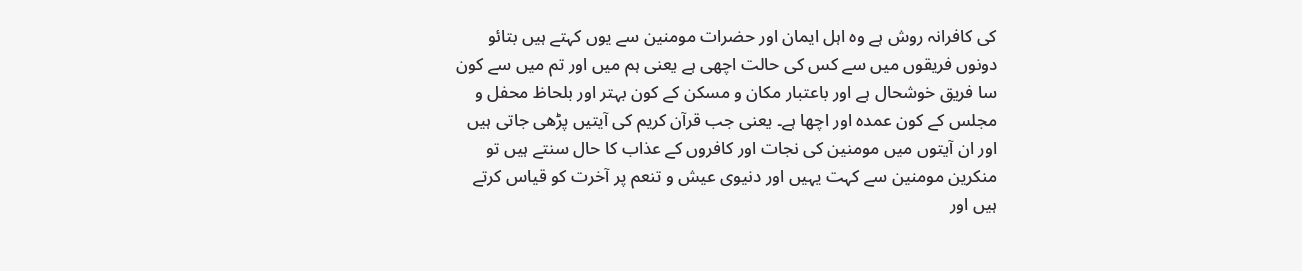کی کافرانہ روش ہے وہ اہل ایمان اور حضرات مومنین سے یوں کہتے ہیں بتائو دونوں فریقوں میں سے کس کی حالت اچھی ہے یعنی ہم میں اور تم میں سے کون سا فریق خوشحال ہے اور باعتبار مکان و مسکن کے کون بہتر اور بلحاظ محفل و مجلس کے کون عمدہ اور اچھا ہے۔ یعنی جب قرآن کریم کی آیتیں پڑھی جاتی ہیں اور ان آیتوں میں مومنین کی نجات اور کافروں کے عذاب کا حال سنتے ہیں تو منکرین مومنین سے کہت یہیں اور دنیوی عیش و تنعم پر آخرت کو قیاس کرتے ہیں اور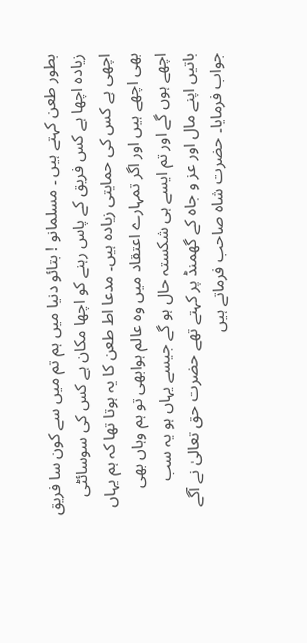بطور طعن کہتے ہیں ۔ مسلمانو ! بتائو دنیا میں ہم تم میں سے کون سا فریق زیادہ اچھا ہے کس فریق کے پاس رہنے کو اچھا مکان ہے کس کی سوسائٹی اچھی ہے کس کی حمایتی زیادہ ہیں۔ مدعا اط طعن کا یہ ہوتا تھا کہ ہم یہاں بھی اچھے ہیں اور اگر تمہارے اعتقاد میں وہ عالم ہوابھی تو ہم وہاں بھی اچھے ہوں گے اور تم ایسے ہی شکستہ حال ہو گے جیسے یہاں ہو یہ سب باتیں اپنے مال اور عز و جاہ کے گھمنڈ پر کہتے تھے حضرت حق تعالیٰ نے آگے جواب فرمایا۔ حضرت شاہ صاحب فرماتے ہیں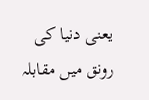یعنی دنیا کی رونق میں مقابلہ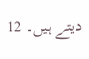دیتے ہیں۔ 12